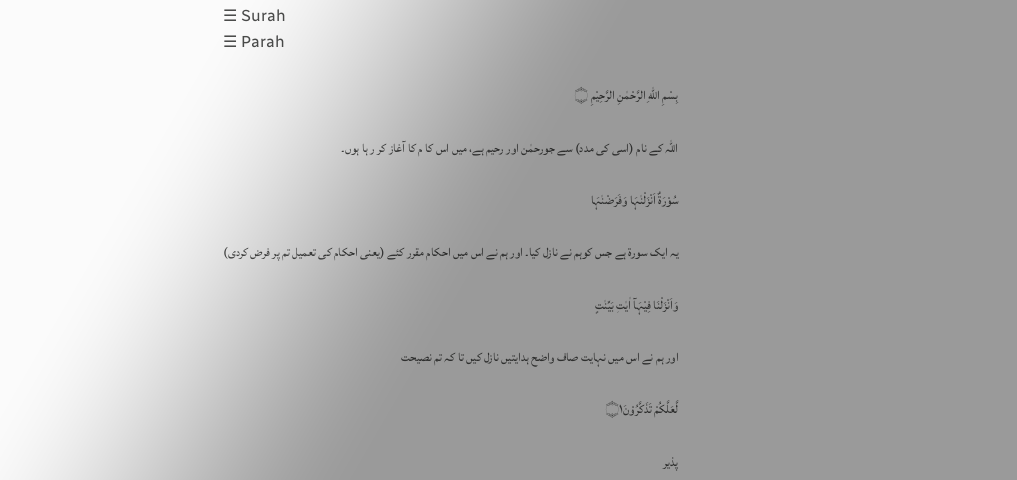☰ Surah
☰ Parah

بِسْمِ اللّٰهِ الرَّحْمٰنِ الرَّحِيْمِ ۝

اللہ کے نام (اسی کی مدد) سے جورحمٰن اور رحیم ہے، میں اس کا م کا آغاز کر ر ہا ہوں۔

سُوْرَۃٌ اَنْزَلْنٰہَا وَفَرَضْنٰہَا

یہ ایک سورۃ ہے جس کوہم نے نازل کیا۔ اور ہم نے اس میں احکام مقرر کئے (یعنی احکام کی تعمیل تم پر فرض کردی)

وَاَنْزَلْنَا فِيْہَآ اٰيٰتؚ بَيِّنٰتٍ

اور ہم نے اس میں نہایت صاف واضح ہدایتیں نازل کیں تا کہ تم نصیحت

لَّعَلَّكُمْ تَذَكَّرُوْنَ۝۱

پذیر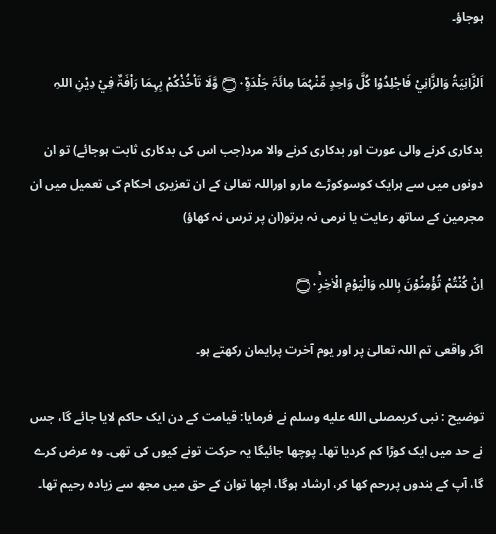ہوجاؤ۔

اَلزَّانِيَۃُ وَالزَّانِيْ فَاجْلِدُوْا كُلَّ وَاحِدٍ مِّنْہُمَا مِائَۃَ جَلْدَۃٍ۝۰۠ وَّلَا تَاْخُذْكُمْ بِہِمَا رَاْفَۃٌ فِيْ دِيْنِ اللہِ

بدکاری کرنے والی عورت اور بدکاری کرنے والا مرد(جب اس کی بدکاری ثابت ہوجائے) تو ان دونوں میں سے ہرایک کوسوکوڑے مارو اوراللہ تعالیٰ کے ان تعزیری احکام کی تعمیل میں ان مجرمین کے ساتھ رعایت یا نرمی نہ برتو(ان پر ترس نہ کھاؤ)

اِنْ كُنْتُمْ تُؤْمِنُوْنَ بِاللہِ وَالْيَوْمِ الْاٰخِرِ۝۰ۚ

اگر واقعی تم اللہ تعالیٰ پر اور یوم آخرت پرایمان رکھتے ہو۔

توضیح : نبی کریمصلى الله عليه وسلم نے فرمایا: قیامت کے دن ایک حاکم لایا جائے گا، جس نے حد میں ایک کوڑا کم کردیا تھا۔ پوچھا جائیگا یہ حرکت تونے کیوں کی تھی۔ وہ عرض کرے گا، آپ کے بندوں پررحم کھا کر، ارشاد ہوگا، اچھا توان کے حق میں مجھ سے زیادہ رحیم تھا۔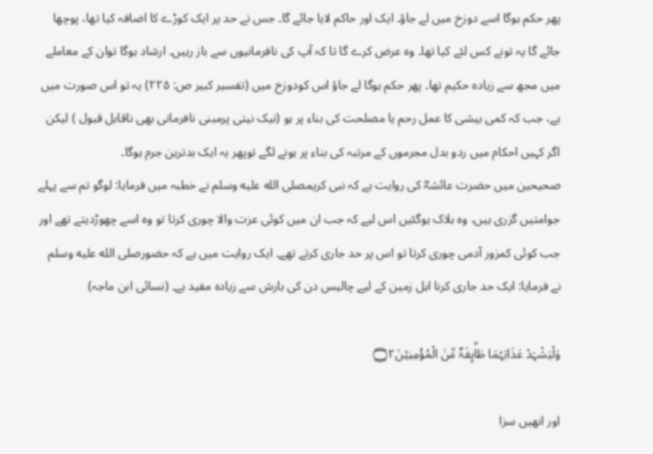پھر حکم ہوگا اسے دوزخ میں لے جاؤ۔ ایک اور حاکم لایا جائے گا۔ جس نے حد پر ایک کوڑے کا اضافہ کیا تھا، پوچھا جائے گا یہ تونے کس لئے کیا تھا۔ وہ عرض کرے گا تا کہ آپ کی نافرمانیوں سے باز رہیں۔ ارشاد ہوگا توان کے معاملے میں مجھ سے زیادہ حکیم تھا۔ پھر حکم ہوگا لے جاؤ اس کودوزخ میں (تفسیر کبیر ص: ۲۲۵) یہ تو اس صورت میں ہے، جب کہ کمی بیشی کا عمل رحم یا مصلحت کی بناء پر ہو (نیک نیتی پرمبنی نافرمانی بھی ناقابل قبول ) لیکن اگر کہیں احکام میں ردو بدل مجرموں کے مرتبہ کی بناء پر ہونے لگے توپھر یہ ایک بدترین جرم ہوگا۔
صحیحین میں حضرت عائشہؓ کی روایت ہے کہ نبی کریمصلى الله عليه وسلم نے خطبہ میں فرمایا: لوگو تم سے پہلے جوامتیں گزری ہیں، وہ ہلاک ہوگئیں اس لیے کہ جب ان میں کوئی عزت والا چوری کرتا تو وہ اسے چھوڑدیتے تھے اور جب کوئی کمزور آدمی چوری کرتا تو اس پر حد جاری کرتے تھے۔ ایک روایت میں ہے کہ حضورصلى الله عليه وسلم نے فرمایا: ایک حد جاری کرنا اہل زمین کے لیے چالیس دن کی بارش سے زیادہ مفید ہے۔ (نسائی ابن ماجہ)

وَلْيَشْہَدْ عَذَابَہُمَا طَاۗىِٕفَۃٌ مِّنَ الْمُؤْمِنِيْنَ۝۲

اور انھیں سزا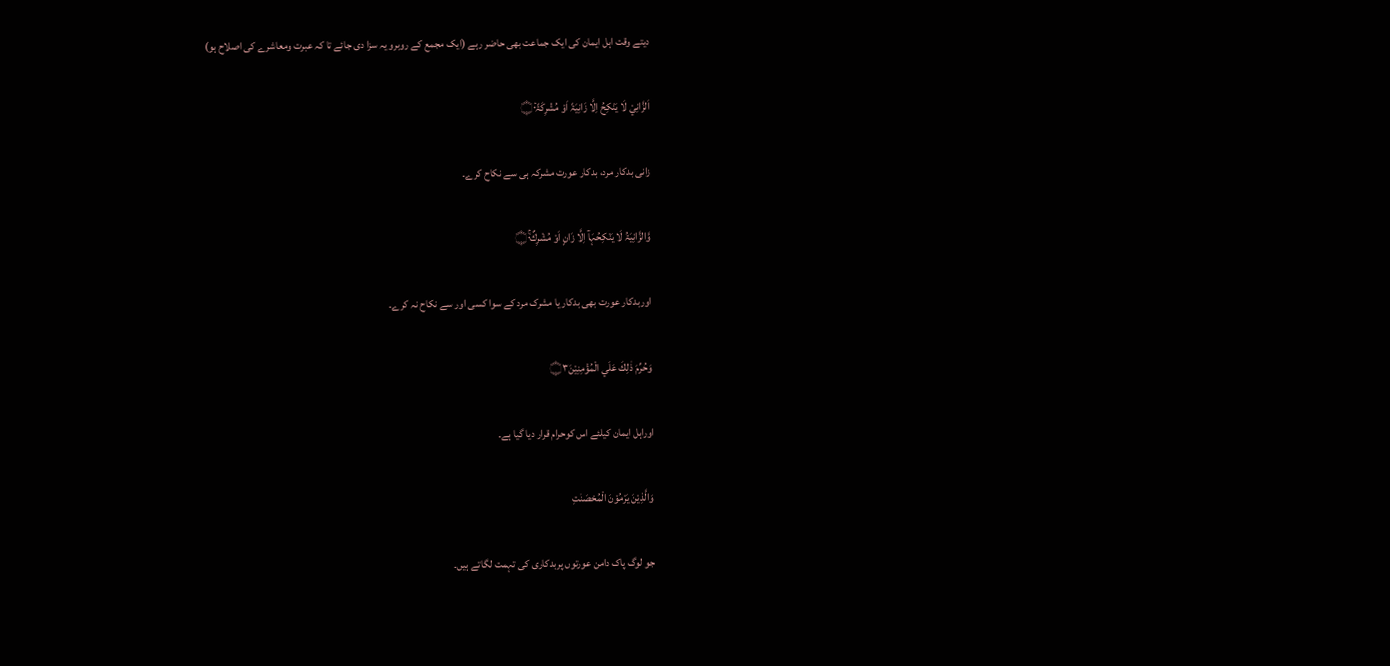دیتے وقت اہل ایمان کی ایک جماعت بھی حاضر رہے (ایک مجمع کے روبرو یہ سزا دی جائے تا کہ عبرت ومعاشرے کی اصلاح ہو)

اَلزَّانِيْ لَا يَنْكِحُ اِلَّا زَانِيَۃً اَوْ مُشْرِكَۃً۝۰ۡ

زانی بدکار مرد، بدکار عورت مشرکہ ہی سے نکاح کرے۔

وَّالزَّانِيَۃُ لَا يَنْكِحُہَآ اِلَّا زَانٍ اَوْ مُشْرِكٌ۝۰ۚ

اوربدکار عورت بھی بدکار یا مشرک مرد کے سوا کسی اور سے نکاح نہ کرے۔

وَحُرِّمَ ذٰلِكَ عَلَي الْمُؤْمِنِيْنَ۝۳

اوراہل ایمان کیلئے اس کوحرام قرار دیا گیا ہے۔

وَالَّذِيْنَ يَرْمُوْنَ الْمُحْصَنٰتِ

جو لوگ پاک دامن عورتوں پربدکاری کی تہمت لگاتے ہیں۔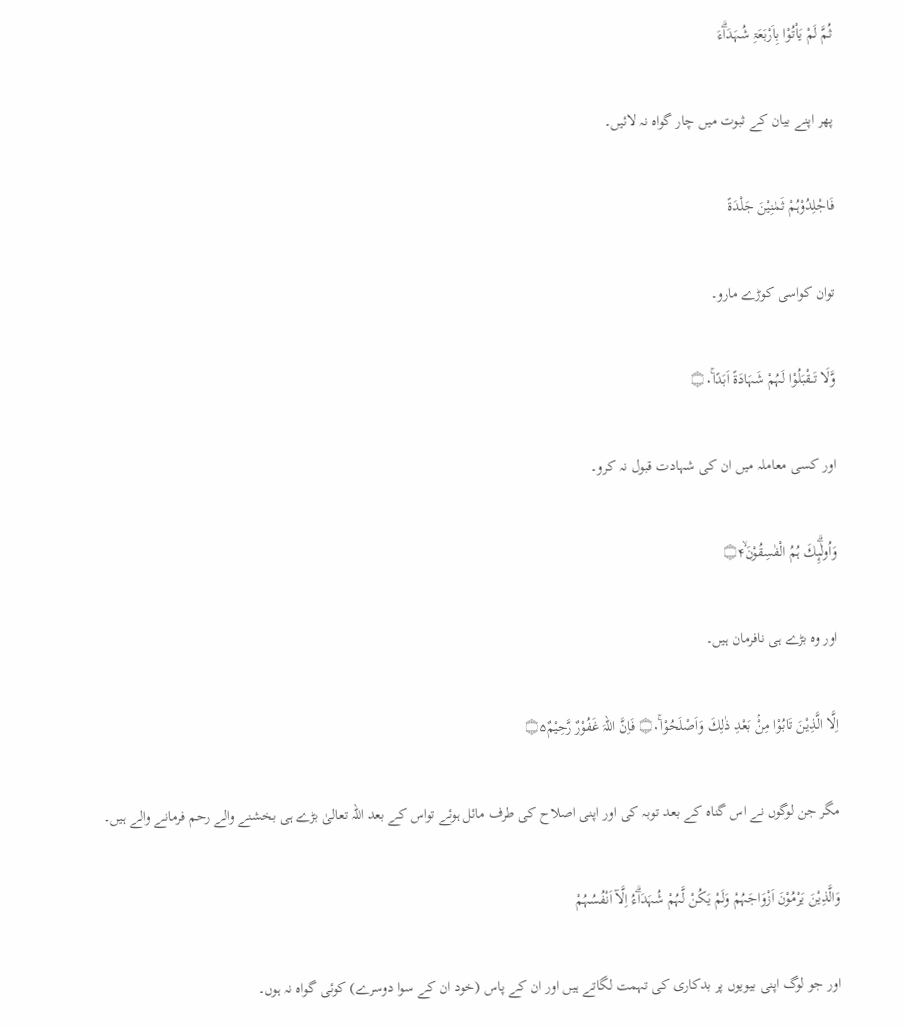ثُمَّ لَمْ يَاْتُوْا بِاَرْبَعَۃِ شُہَدَاۗءَ

پھر اپنے بیان کے ثبوت میں چار گواہ نہ لائیں۔

فَاجْلِدُوْہُمْ ثَمٰنِيْنَ جَلْدَۃً

توان کواسی کوڑے مارو۔

وَّلَا تَــقْبَلُوْا لَہُمْ شَہَادَۃً اَبَدًا۝۰ۚ

اور کسی معاملہ میں ان کی شہادت قبول نہ کرو۔

وَاُولٰۗىِٕكَ ہُمُ الْفٰسِقُوْنَ۝۴ۙ

اور وہ بڑے ہی نافرمان ہیں۔

اِلَّا الَّذِيْنَ تَابُوْا مِنْۢ بَعْدِ ذٰلِكَ وَاَصْلَحُوْا۝۰ۚ فَاِنَّ اللہَ غَفُوْرٌ رَّحِيْمٌ۝۵

مگر جن لوگوں نے اس گناہ کے بعد توبہ کی اور اپنی اصلاح کی طرف مائل ہوئے تواس کے بعد اللہ تعالیٰ بڑے ہی بخشنے والے رحم فرمانے والے ہیں۔

وَالَّذِيْنَ يَرْمُوْنَ اَزْوَاجَہُمْ وَلَمْ يَكُنْ لَّہُمْ شُہَدَاۗءُ اِلَّآ اَنْفُسُہُمْ

اور جو لوگ اپنی بیویوں پر بدکاری کی تہمت لگاتے ہیں اور ان کے پاس (خود ان کے سوا دوسرے) کوئی گواہ نہ ہوں۔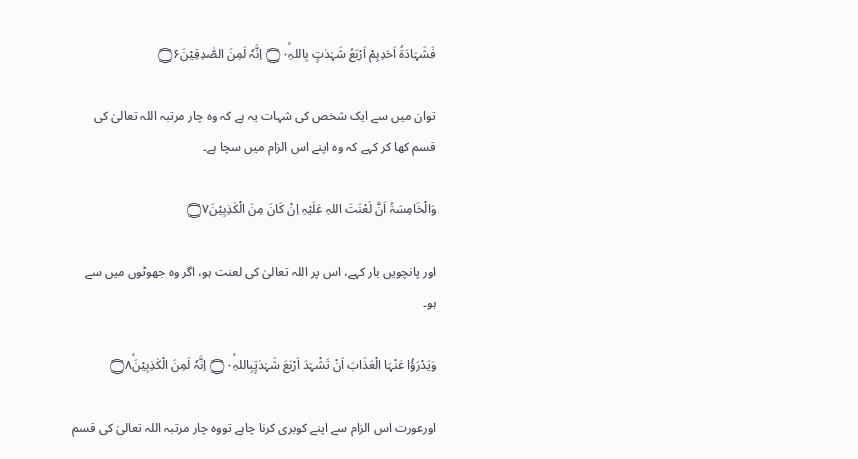فَشَہَادَۃُ اَحَدِہِمْ اَرْبَعُ شَہٰدٰتٍؚ بِاللہِ۝۰ۙ اِنَّہٗ لَمِنَ الصّٰدِقِيْنَ۝۶

توان میں سے ایک شخص کی شہات یہ ہے کہ وہ چار مرتبہ اللہ تعالیٰ کی قسم کھا کر کہے کہ وہ اپنے اس الزام میں سچا ہے۔

وَالْخَامِسَۃُ اَنَّ لَعْنَتَ اللہِ عَلَيْہِ اِنْ كَانَ مِنَ الْكٰذِبِيْنَ۝۷

اور پانچویں بار کہے، اس پر اللہ تعالیٰ کی لعنت ہو، اگر وہ جھوٹوں میں سے ہو۔

وَيَدْرَؤُا عَنْہَا الْعَذَابَ اَنْ تَشْہَدَ اَرْبَعَ شَہٰدٰتٍؚبِاللہِ۝۰ۙ اِنَّہٗ لَمِنَ الْكٰذِبِيْنَ۝۸ۙ

اورعورت اس الزام سے اپنے کوبری کرنا چاہے تووہ چار مرتبہ اللہ تعالیٰ کی قسم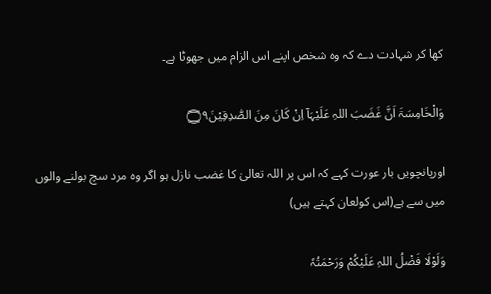کھا کر شہادت دے کہ وہ شخص اپنے اس الزام میں جھوٹا ہے۔

وَالْخَامِسَۃَ اَنَّ غَضَبَ اللہِ عَلَيْہَآ اِنْ كَانَ مِنَ الصّٰدِقِيْنَ۝۹

اورپانچویں بار عورت کہے کہ اس پر اللہ تعالیٰ کا غضب نازل ہو اگر وہ مرد سچ بولنے والوں میں سے ہے(اس کولعان کہتے ہیں)

وَلَوْلَا فَضْلُ اللہِ عَلَيْكُمْ وَرَحْمَتُہٗ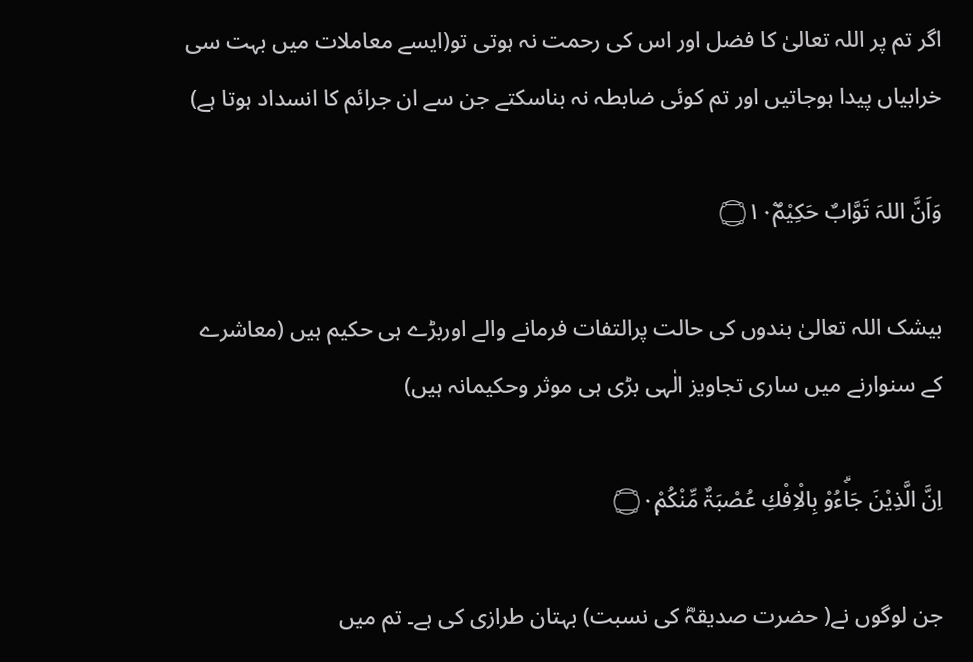اگر تم پر اللہ تعالیٰ کا فضل اور اس کی رحمت نہ ہوتی تو(ایسے معاملات میں بہت سی خرابیاں پیدا ہوجاتیں اور تم کوئی ضابطہ نہ بناسکتے جن سے ان جرائم کا انسداد ہوتا ہے)

وَاَنَّ اللہَ تَوَّابٌ حَكِيْمٌ۝۱۰ۧ

بیشک اللہ تعالیٰ بندوں کی حالت پرالتفات فرمانے والے اوربڑے ہی حکیم ہیں (معاشرے کے سنوارنے میں ساری تجاویز الٰہی بڑی ہی موثر وحکیمانہ ہیں)

اِنَّ الَّذِيْنَ جَاۗءُوْ بِالْاِفْكِ عُصْبَۃٌ مِّنْكُمْ۝۰ۭ

جن لوگوں نے( حضرت صدیقہؓ کی نسبت) بہتان طرازی کی ہے۔ تم میں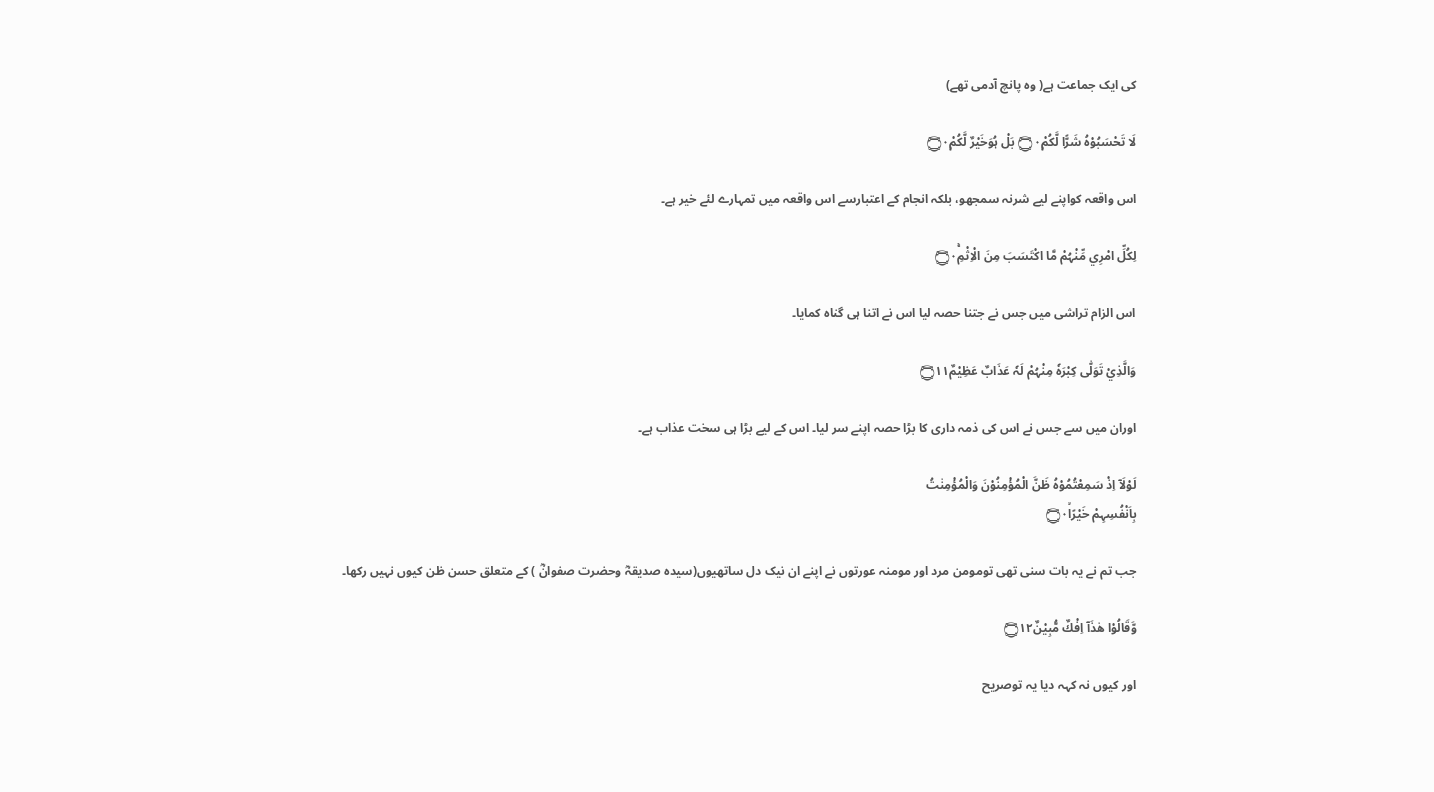کی ایک جماعت ہے( وہ پانچ آدمی تھے)

لَا تَحْسَبُوْہُ شَرًّا لَّكُمْ۝۰ۭ بَلْ ہُوَخَيْرٌ لَّكُمْ۝۰ۭ

اس واقعہ کواپنے لیے شرنہ سمجھو، بلکہ انجام کے اعتبارسے اس واقعہ میں تمہارے لئے خیر ہے۔

لِكُلِّ امْرِي مِّنْہُمْ مَّا اكْتَسَبَ مِنَ الْاِثْمِ۝۰ۚ

اس الزام تراشی میں جس نے جتنا حصہ لیا اس نے اتنا ہی گناہ کمایا۔

وَالَّذِيْ تَوَلّٰى كِبْرَہٗ مِنْہُمْ لَہٗ عَذَابٌ عَظِيْمٌ۝۱۱

اوران میں سے جس نے اس کی ذمہ داری کا بڑا حصہ اپنے سر لیا۔ اس کے لیے بڑا ہی سخت عذاب ہے۔

لَوْلَآ اِذْ سَمِعْتُمُوْہُ ظَنَّ الْمُؤْمِنُوْنَ وَالْمُؤْمِنٰتُ
بِاَنْفُسِہِمْ خَيْرًا۝۰ۙ

جب تم نے یہ بات سنی تھی تومومن مرد اور مومنہ عورتوں نے اپنے ان نیک دل ساتھیوں(سیدہ صدیقہؓ وحضرت صفوانؓ ) کے متعلق حسن ظن کیوں نہیں رکھا۔

وَّقَالُوْا ھٰذَآ اِفْكٌ مُّبِيْنٌ۝۱۲

اور کیوں نہ کہہ دیا یہ توصریح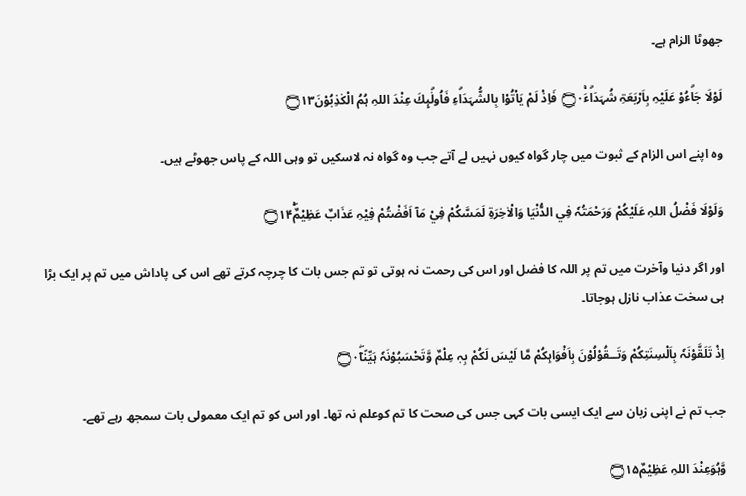جھوٹا الزام ہے۔

لَوْلَا جَاۗءُوْ عَلَيْہِ بِاَرْبَعَۃِ شُہَدَاۗءَ۝۰ۚ فَاِذْ لَمْ يَاْتُوْا بِالشُّہَدَاۗءِ فَاُولٰۗىِٕكَ عِنْدَ اللہِ ہُمُ الْكٰذِبُوْنَ۝۱۳

وہ اپنے اس الزام کے ثبوت میں چار گواہ کیوں نہیں لے آتے جب وہ گواہ نہ لاسکیں تو وہی اللہ کے پاس جھوٹے ہیں۔

وَلَوْلَا فَضْلُ اللہِ عَلَيْكُمْ وَرَحْمَتُہٗ فِي الدُّنْيَا وَالْاٰخِرَۃِ لَمَسَّكُمْ فِيْ مَآ اَفَضْتُمْ فِيْہِ عَذَابٌ عَظِيْمٌ۝۱۴ۚۖ

اور اگر دنیا وآخرت میں تم پر اللہ کا فضل اور اس کی رحمت نہ ہوتی تو تم جس بات کا چرچہ کرتے تھے اس کی پاداش میں تم پر ایک بڑا ہی سخت عذاب نازل ہوجاتا۔

اِذْ تَلَقَّوْنَہٗ بِاَلْسِنَتِكُمْ وَتَــقُوْلُوْنَ بِاَفْوَاہِكُمْ مَّا لَيْسَ لَكُمْ بِہٖ عِلْمٌ وَّتَحْسَبُوْنَہٗ ہَيِّنًا۝۰ۤۖ

جب تم نے اپنی زبان سے ایک ایسی بات کہی جس کی صحت کا تم کوعلم نہ تھا۔ اور اس کو تم ایک معمولی بات سمجھ رہے تھے۔

وَّہُوَعِنْدَ اللہِ عَظِيْمٌ۝۱۵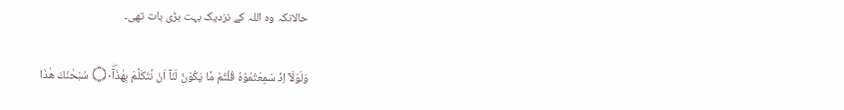حالانکہ وہ اللہ کے نزدیک بہت بڑی بات تھی۔

وَلَوْلَآ اِذْ سَمِعْتُمُوْہُ قُلْتُمْ مَّا يَكُوْنُ لَنَآ اَنْ نَّتَكَلَّمَ بِھٰذَا۝۰ۤۖ سُبْحٰنَكَ ھٰذَا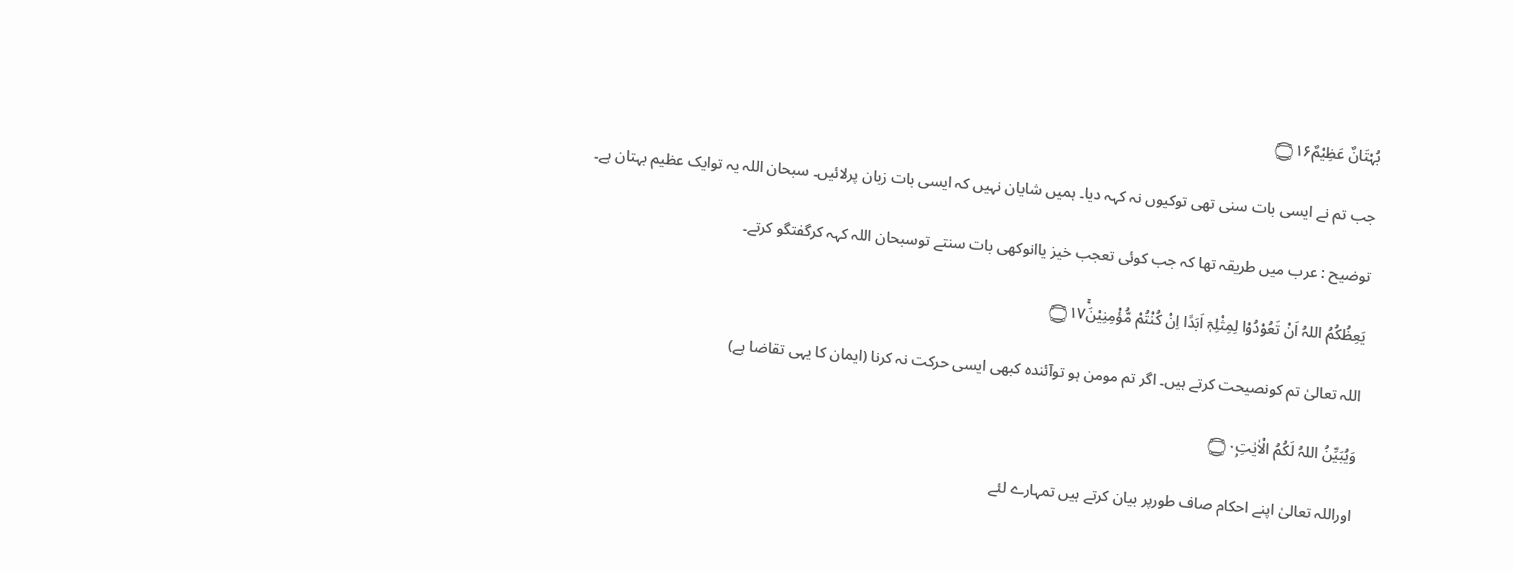بُہْتَانٌ عَظِيْمٌ۝۱۶

جب تم نے ایسی بات سنی تھی توکیوں نہ کہہ دیا۔ ہمیں شایان نہیں کہ ایسی بات زبان پرلائیں۔ سبحان اللہ یہ توایک عظیم بہتان ہے۔

توضیح : عرب میں طریقہ تھا کہ جب کوئی تعجب خیز یاانوکھی بات سنتے توسبحان اللہ کہہ کرگفتگو کرتے۔

يَعِظُكُمُ اللہُ اَنْ تَعُوْدُوْا لِمِثْلِہٖٓ اَبَدًا اِنْ كُنْتُمْ مُّؤْمِنِيْنَ۝۱۷ۚ

اللہ تعالیٰ تم کونصیحت کرتے ہیں۔ اگر تم مومن ہو توآئندہ کبھی ایسی حرکت نہ کرنا (ایمان کا یہی تقاضا ہے)

وَيُبَيِّنُ اللہُ لَكُمُ الْاٰيٰتِ۝۰ۭ

اوراللہ تعالیٰ اپنے احکام صاف طورپر بیان کرتے ہیں تمہارے لئے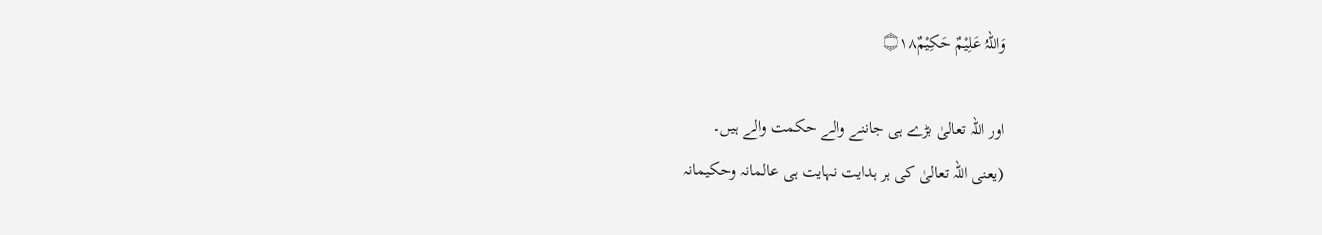وَاللہُ عَلِيْمٌ حَكِيْمٌ۝۱۸

اور اللہ تعالیٰ بڑے ہی جاننے والے حکمت والے ہیں۔
(یعنی اللہ تعالیٰ کی ہر ہدایت نہایت ہی عالمانہ وحکیمانہ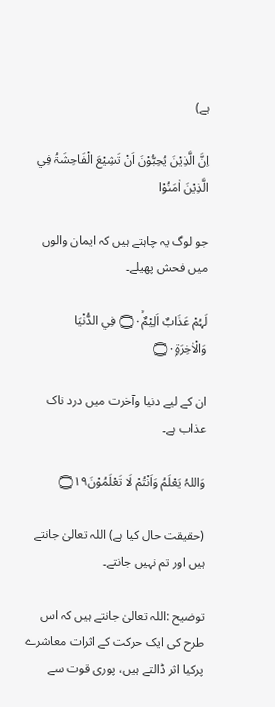ہے)

اِنَّ الَّذِيْنَ يُحِبُّوْنَ اَنْ تَشِيْعَ الْفَاحِشَۃُ فِي الَّذِيْنَ اٰمَنُوْا

جو لوگ یہ چاہتے ہیں کہ ایمان والوں میں فحش پھیلے۔

لَہُمْ عَذَابٌ اَلِيْمٌ۝۰ۙ فِي الدُّنْيَا وَالْاٰخِرَۃِ۝۰ۭ

ان کے لیے دنیا وآخرت میں درد ناک عذاب ہے۔

وَاللہُ يَعْلَمُ وَاَنْتُمْ لَا تَعْلَمُوْنَ۝۱۹

(حقیقت حال کیا ہے) اللہ تعالیٰ جانتے ہیں اور تم نہیں جانتے۔

توضیح :اللہ تعالیٰ جانتے ہیں کہ اس طرح کی ایک حرکت کے اثرات معاشرے پرکیا اثر ڈالتے ہیں، پوری قوت سے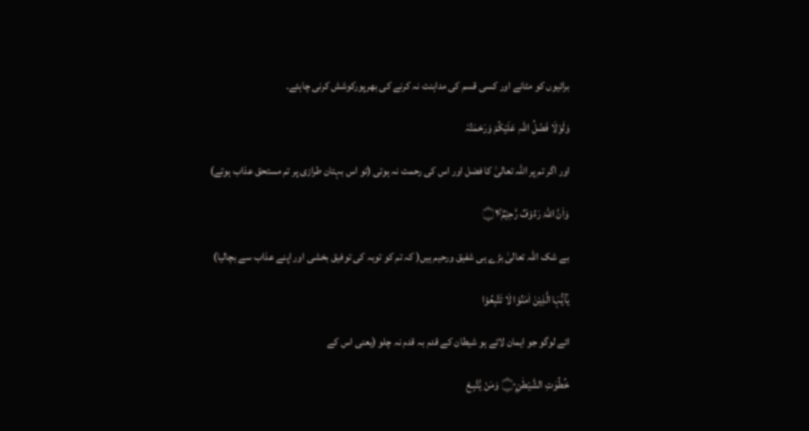برائیوں کو مٹانے اور کسی قسم کی مداہنت نہ کرنے کی بھرپورکوشش کرنی چاہئے۔

وَلَوْلَا فَضْلُ اللہِ عَلَيْكُمْ وَرَحْمَتُہٗ

اور اگر تم پر اللہ تعالیٰ کا فضل اور اس کی رحمت نہ ہوتی (تو اس بہتان طرازی پر تم مستحق عذاب ہوتے)

وَاَنَّ اللہَ رَءُوْفٌ رَّحِيْمٌ۝۲۰ۧ

بے شک اللہ تعالیٰ بڑے ہی شفیق ورحیم ہیں( کہ تم کو توبہ کی توفیق بخشی اور اپنے عذاب سے بچالیا)

يٰٓاَيُّہَا الَّذِيْنَ اٰمَنُوْا لَا تَتَّبِعُوْا

ائے لوگو جو ایمان لائے ہو شیطان کے قدم بہ قدم نہ چلو (یعنی اس کے

خُطُوٰتِ الشَّيْطٰنِ۝۰ۭ وَمَنْ يَّتَّبِـعْ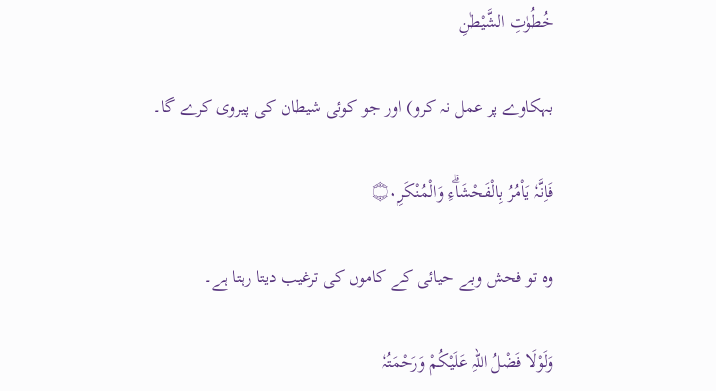خُطُوٰتِ الشَّيْطٰنِ

بہکاوے پر عمل نہ کرو) اور جو کوئی شیطان کی پیروی کرے گا۔

فَاِنَّہٗ يَاْمُرُ بِالْفَحْشَاۗءِ وَالْمُنْكَرِ۝۰ۭ

وہ تو فحش وبے حیائی کے کاموں کی ترغیب دیتا رہتا ہے۔

وَلَوْلَا فَضْلُ اللہِ عَلَيْكُمْ وَرَحْمَتُہٗ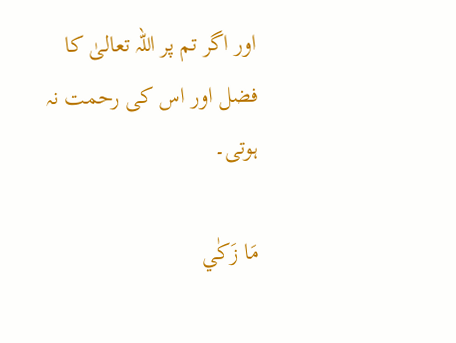اور اگر تم پر اللہ تعالیٰ کا فضل اور اس کی رحمت نہ ہوتی۔

مَا زَكٰي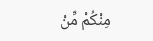مِنْكُمْ مِّنْ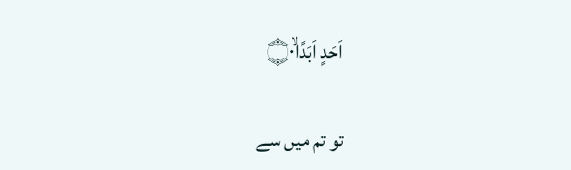اَحَدٍ اَبَدًا۝۰ۙ

تو تم میں سے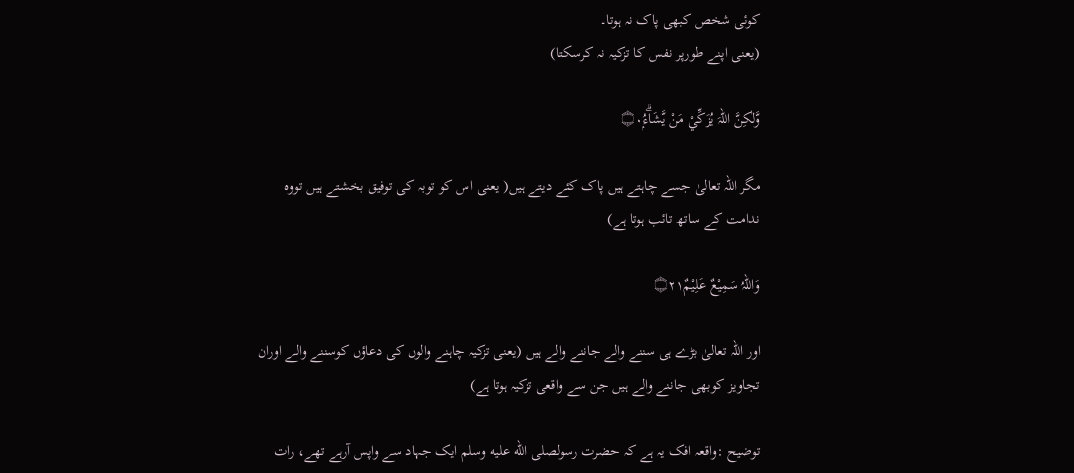کوئی شخص کبھی پاک نہ ہوتا۔
(یعنی اپنے طورپر نفس کا تزکیہ نہ کرسکتا)

وَّلٰكِنَّ اللہَ يُزَكِّيْ مَنْ يَّشَاۗءُ۝۰ۭ

مگر اللہ تعالیٰ جسے چاہتے ہیں پاک کئے دیتے ہیں( یعنی اس کو توبہ کی توفیق بخشتے ہیں تووہ ندامت کے ساتھ تائب ہوتا ہے)

وَاللہُ سَمِيْعٌ عَلِيْمٌ۝۲۱

اور اللہ تعالیٰ بڑے ہی سننے والے جاننے والے ہیں (یعنی تزکیہ چاہنے والوں کی دعاؤں کوسننے والے اوران تجاویز کوبھی جاننے والے ہیں جن سے واقعی تزکیہ ہوتا ہے)

توضیح :واقعہ افک یہ ہے کہ حضرت رسولصلى الله عليه وسلم ایک جہاد سے واپس آرہے تھے، رات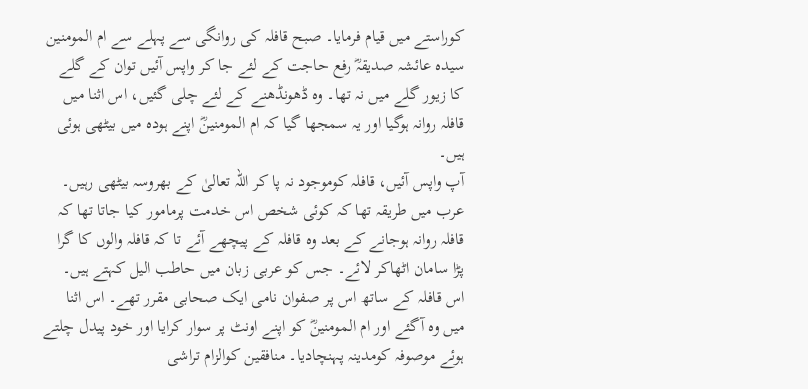کوراستے میں قیام فرمایا۔ صبح قافلہ کی روانگی سے پہلے سے ام المومنین سیدہ عائشہ صدیقہؓ رفع حاجت کے لئے جا کر واپس آئیں توان کے گلے کا زیور گلے میں نہ تھا۔ وہ ڈھونڈھنے کے لئے چلی گئیں، اس اثنا میں قافلہ روانہ ہوگیا اور یہ سمجھا گیا کہ ام المومنینؓ اپنے ہودہ میں بیٹھی ہوئی ہیں۔
آپ واپس آئیں، قافلہ کوموجود نہ پا کر اللہ تعالیٰ کے بھروسہ بیٹھی رہیں۔ عرب میں طریقہ تھا کہ کوئی شخص اس خدمت پرمامور کیا جاتا تھا کہ قافلہ روانہ ہوجانے کے بعد وہ قافلہ کے پیچھے آئے تا کہ قافلہ والوں کا گرا پڑا سامان اٹھاکر لائے۔ جس کو عربی زبان میں حاطب الیل کہتے ہیں۔ اس قافلہ کے ساتھ اس پر صفوان نامی ایک صحابی مقرر تھے۔ اس اثنا میں وہ آگئے اور ام المومنینؓ کو اپنے اونٹ پر سوار کرایا اور خود پیدل چلتے ہوئے موصوفہ کومدینہ پہنچادیا۔ منافقین کوالزام تراشی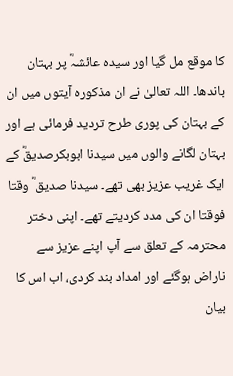کا موقع مل گیا اور سیدہ عائشہؓ پر بہتان باندھا۔ اللہ تعالیٰ نے ان مذکورہ آیتوں میں ان کے بہتان کی پوری طرح تردید فرمائی ہے اور بہتان لگانے والوں میں سیدنا ابوبکرصدیقؓ کے ایک غریب عزیز بھی تھے۔ سیدنا صدیق ؓ وقتا فوقتا ان کی مدد کردیتے تھے۔ اپنی دختر محترمہ کے تعلق سے آپ اپنے عزیز سے ناراض ہوگئے اور امداد بند کردی، اب اس کا بیان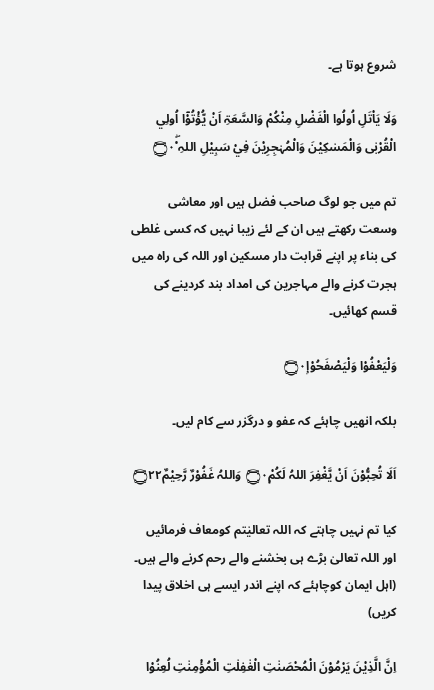شروع ہوتا ہے۔

وَلَا يَاْتَلِ اُولُوا الْفَضْلِ مِنْكُمْ وَالسَّعَۃِ اَنْ يُّؤْتُوْٓا اُولِي الْقُرْبٰى وَالْمَسٰكِيْنَ وَالْمُہٰجِرِيْنَ فِيْ سَبِيْلِ اللہِ ۝۰۠ۖ

تم میں جو لوگ صاحب فضل ہیں اور معاشی وسعت رکھتے ہیں ان کے لئے زیبا نہیں کہ کسی غلطی کی بناء پر اپنے قرابت دار مسکین اور اللہ کی راہ میں ہجرت کرنے والے مہاجرین کی امداد بند کردینے کی قسم کھائیں۔

وَلْيَعْفُوْا وَلْيَصْفَحُوْا۝۰ۭ

بلکہ انھیں چاہئے کہ عفو و درگزر سے کام لیں۔

اَلَا تُحِبُّوْنَ اَنْ يَّغْفِرَ اللہُ لَكُمْ۝۰ۭ وَاللہُ غَفُوْرٌ رَّحِيْمٌ۝۲۲

کیا تم نہیں چاہتے کہ اللہ تعالیٰتم کومعاف فرمائیں اور اللہ تعالیٰ بڑے ہی بخشنے والے رحم کرنے والے ہیں۔
(اہل ایمان کوچاہئے کہ اپنے اندر ایسے ہی اخلاق پیدا کریں)

اِنَّ الَّذِيْنَ يَرْمُوْنَ الْمُحْصَنٰتِ الْغٰفِلٰتِ الْمُؤْمِنٰتِ لُعِنُوْا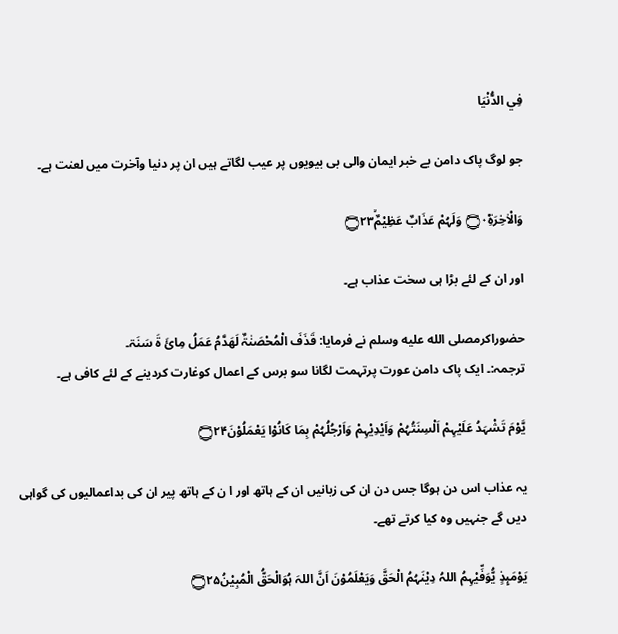فِي الدُّنْيَا

جو لوگ پاک دامن بے خبر ایمان والی بی بیویوں پر عیب لگاتے ہیں ان پر دنیا وآخرت میں لعنت ہے۔

وَالْاٰخِرَۃِ۝۰۠ وَلَہُمْ عَذَابٌ عَظِيْمٌ۝۲۳ۙ

اور ان کے لئے بڑا ہی سخت عذاب ہے۔

حضوراکرمصلى الله عليه وسلم نے فرمایا: قَذَفَ الْمُحْصَنٰۃٌ لَھَدَّمُ عَمَلُ مِائَ ۃَ سَنَۃ۔
ترجمہ:۔ ایک پاک دامن عورت پرتہمت لگانا سو برس کے اعمال کوغارت کردینے کے لئے کافی ہے۔

يَّوْمَ تَشْہَدُ عَلَيْہِمْ اَلْسِنَتُہُمْ وَاَيْدِيْہِمْ وَاَرْجُلُہُمْ بِمَا كَانُوْا يَعْمَلُوْنَ۝۲۴

یہ عذاب اس دن ہوگا جس دن ان کی زبانیں ان کے ہاتھ اور ا ن کے ہاتھ پیر ان کی بداعمالیوں کی گواہی دیں گے جنہیں وہ کیا کرتے تھے۔

يَوْمَىِٕذٍ يُّوَفِّيْہِمُ اللہُ دِيْنَہُمُ الْحَقَّ وَيَعْلَمُوْنَ اَنَّ اللہَ ہُوَالْحَقُّ الْمُبِيْنُ۝۲۵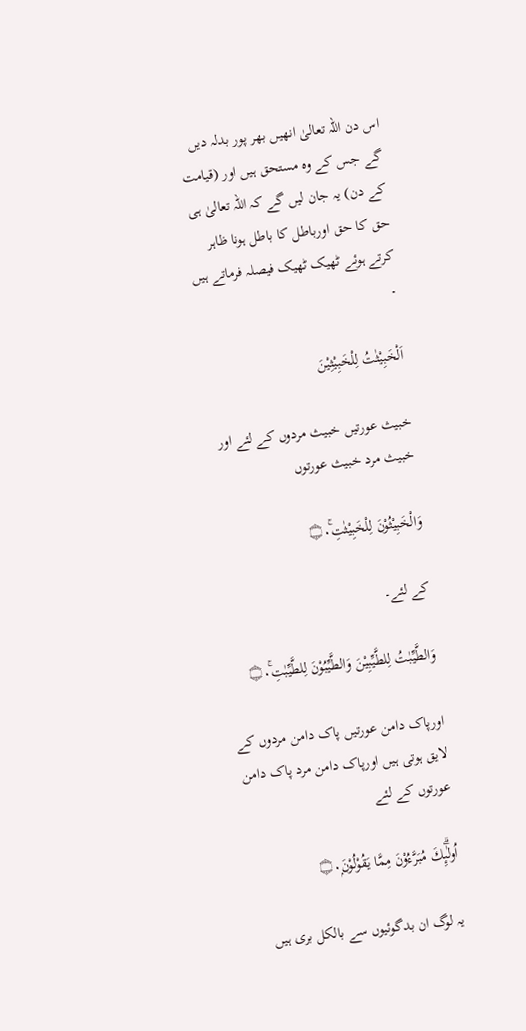اس دن اللہ تعالیٰ انھیں بھر پور بدلہ دیں گے جس کے وہ مستحق ہیں اور (قیامت کے دن) یہ جان لیں گے کہ اللہ تعالیٰ ہی حق کا حق اورباطل کا باطل ہونا ظاہر کرتے ہوئے ٹھیک ٹھیک فیصلہ فرماتے ہیں ۔

اَلْخَبِيْثٰتُ لِلْخَبِيْثِيْنَ

خبیث عورتیں خبیث مردوں کے لئے اور خبیث مرد خبیث عورتوں

وَالْخَبِيْثُوْنَ لِلْخَبِيْثٰتِ۝۰ۚ

کے لئے۔

وَالطَّيِّبٰتُ لِلطَّيِّبِيْنَ وَالطَّيِّبُوْنَ لِلطَّيِّبٰتِ۝۰ۚ

اورپاک دامن عورتیں پاک دامن مردوں کے لایق ہوتی ہیں اورپاک دامن مرد پاک دامن عورتوں کے لئے

اُولٰۗىِٕكَ مُبَرَّءُوْنَ مِمَّا يَقُوْلُوْنَ۝۰ۭ

یہ لوگ ان بدگوئیوں سے بالکل بری ہیں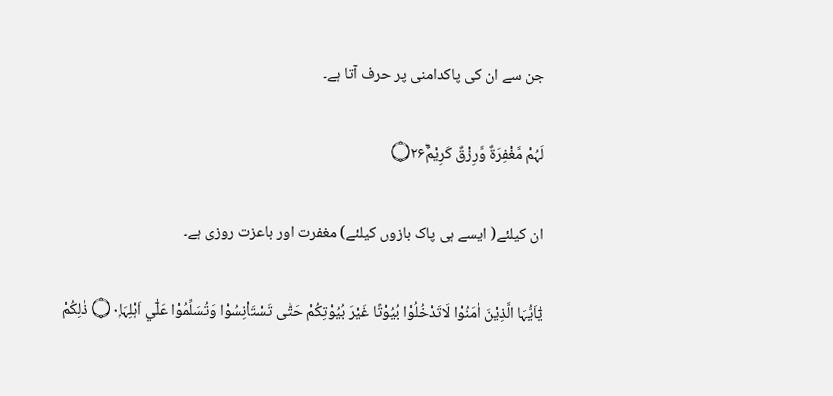جن سے ان کی پاکدامنی پر حرف آتا ہے۔

لَہُمْ مَّغْفِرَۃٌ وَّرِزْقٌ كَرِيْمٌ۝۲۶ۧ

ان کیلئے( ایسے ہی پاک بازوں کیلئے) مغفرت اور باعزت روزی ہے۔

يٰٓاَيُّہَا الَّذِيْنَ اٰمَنُوْا لَاتَدْخُلُوْا بُيُوْتًا غَيْرَ بُيُوْتِكُمْ حَتّٰى تَسْتَاْنِسُوْا وَتُسَلِّمُوْا عَلٰٓي اَہْلِہَا۝۰ۭ ذٰلِكُمْ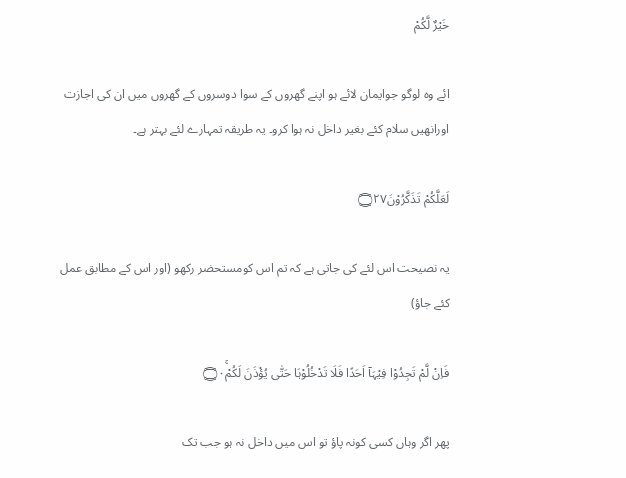خَيْرٌ لَّكُمْ

ائے وہ لوگو جوایمان لائے ہو اپنے گھروں کے سوا دوسروں کے گھروں میں ان کی اجازت اورانھیں سلام کئے بغیر داخل نہ ہوا کرو۔ یہ طریقہ تمہارے لئے بہتر ہے۔

لَعَلَّكُمْ تَذَكَّرُوْنَ۝۲۷

یہ نصیحت اس لئے کی جاتی ہے کہ تم اس کومستحضر رکھو (اور اس کے مطابق عمل کئے جاؤ)

فَاِنْ لَّمْ تَجِدُوْا فِيْہَآ اَحَدًا فَلَا تَدْخُلُوْہَا حَتّٰى يُؤْذَنَ لَكُمْ۝۰ۚ

پھر اگر وہاں کسی کونہ پاؤ تو اس میں داخل نہ ہو جب تک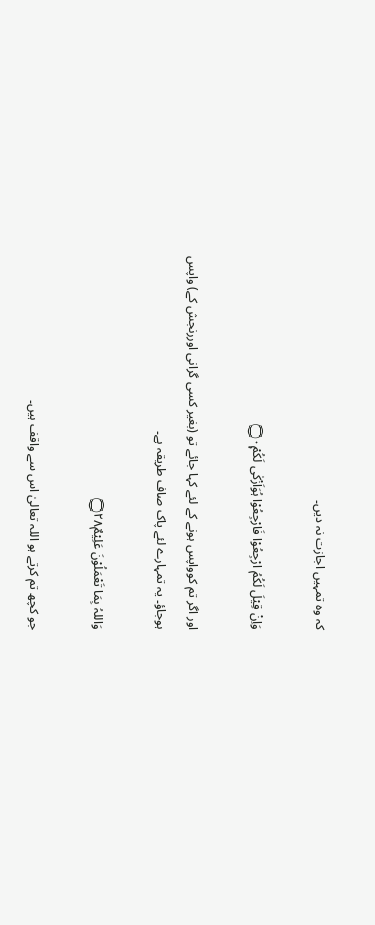کہ وہ تمہیں اجازت نہ دیں۔

وَاِنْ قِيْلَ لَكُمُ ارْجِعُوْا فَارْجِعُوْا ہُوَاَزْكٰى لَكُمْ۝۰ۭ

اور اگر تم کوواپس ہونے کے لئے کہا جائے تو (بغیر کسی گرانی اوررنجش کے) واپس ہوجاؤ۔ یہ تمہارے لئے پاک صاف طریقہ ہے۔

وَاللہُ بِمَا تَعْمَلُوْنَ عَلِيْمٌ۝۲۸

جو کچھ تم کرتے ہو اللہ تعالیٰ اس سے واقف ہیں۔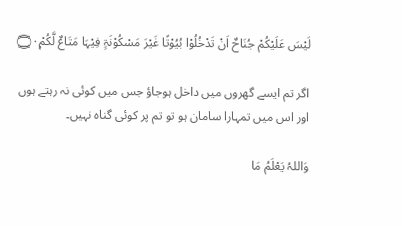لَيْسَ عَلَيْكُمْ جُنَاحٌ اَنْ تَدْخُلُوْا بُيُوْتًا غَيْرَ مَسْكُوْنَۃٍ فِيْہَا مَتَاعٌ لَّكُمْ۝۰ۭ

اگر تم ایسے گھروں میں داخل ہوجاؤ جس میں کوئی نہ رہتے ہوں اور اس میں تمہارا سامان ہو تو تم پر کوئی گناہ نہیں۔

وَاللہُ يَعْلَمُ مَا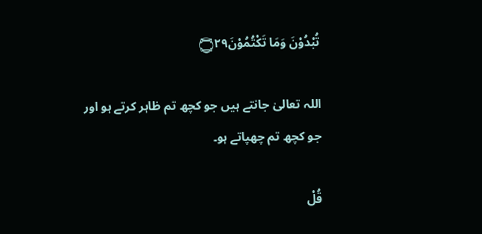تُبْدُوْنَ وَمَا تَكْتُمُوْنَ۝۲۹

اللہ تعالیٰ جانتے ہیں جو کچھ تم ظاہر کرتے ہو اور جو کچھ تم چھپاتے ہو۔

قُلْ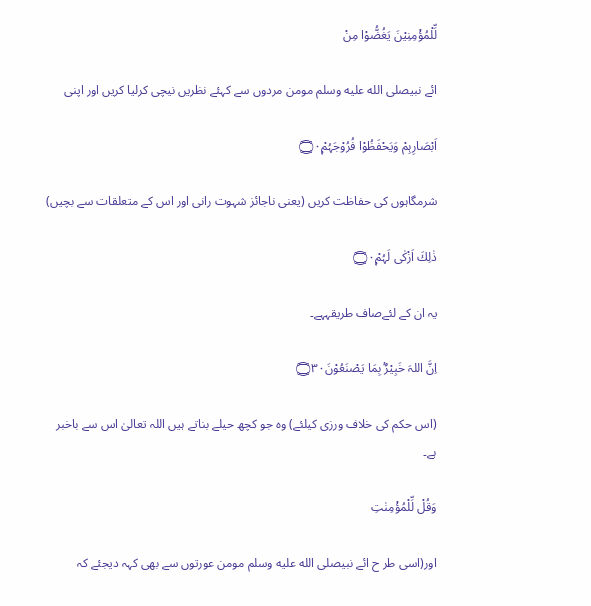لِّلْمُؤْمِنِيْنَ يَغُضُّوْا مِنْ

ائے نبیصلى الله عليه وسلم مومن مردوں سے کہئے نظریں نیچی کرلیا کریں اور اپنی

اَبْصَارِہِمْ وَيَحْفَظُوْا فُرُوْجَہُمْ۝۰ۭ

شرمگاہوں کی حفاظت کریں (یعنی ناجائز شہوت رانی اور اس کے متعلقات سے بچیں)

ذٰلِكَ اَزْكٰى لَہُمْ۝۰ۭ

یہ ان کے لئےصاف طریقہہے۔

اِنَّ اللہَ خَبِيْرٌۢ بِمَا يَصْنَعُوْنَ۝۳۰

(اس حکم کی خلاف ورزی کیلئے) وہ جو کچھ حیلے بناتے ہیں اللہ تعالیٰ اس سے باخبر ہے۔

وَقُلْ لِّلْمُؤْمِنٰتِ

اور(اسی طر ح ائے نبیصلى الله عليه وسلم مومن عورتوں سے بھی کہہ دیجئے کہ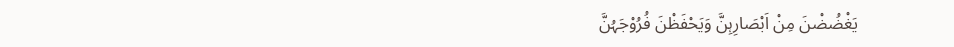يَغْضُضْنَ مِنْ اَبْصَارِہِنَّ وَيَحْفَظْنَ فُرُوْجَہُنَّ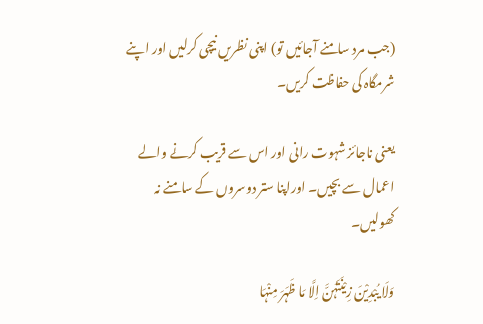(جب مرد سامنے آجائیں تو) اپنی نظریں نیچی کرلیں اور اپنے شرمگاہ کی حفاظت کریں۔

یعنی ناجائز شہوت رانی اور اس سے قریب کرنے والے اعمال سے بچیں۔ اوراپنا ستر دوسروں کے سامنے نہ کھولیں۔

وَلَا يُبْدِيْنَ زِيْنَتَہُنَّ اِلَّا مَا ظَہَرَ مِنْہَا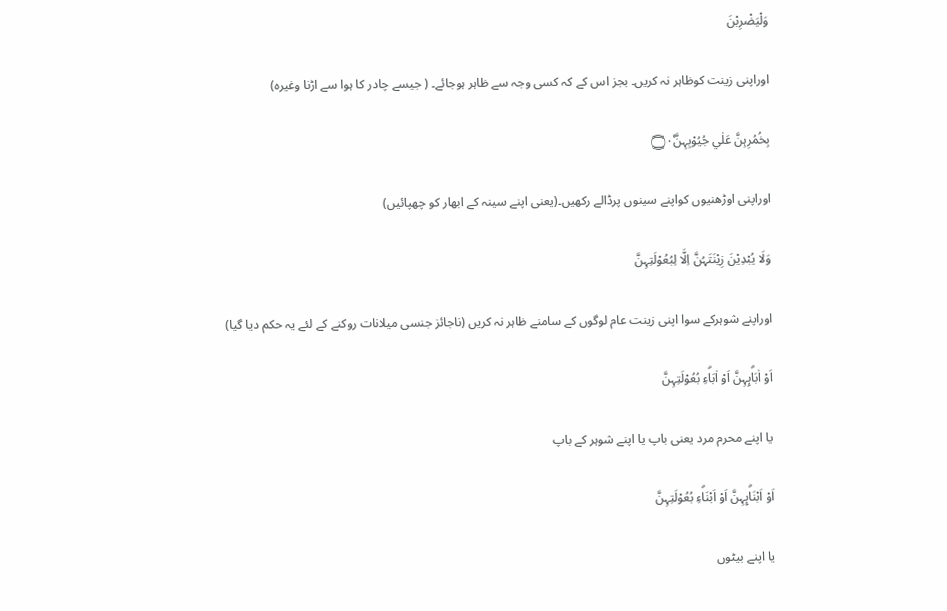وَلْيَضْرِبْنَ

اوراپنی زینت کوظاہر نہ کریں۔ بجز اس کے کہ کسی وجہ سے ظاہر ہوجائے۔ ( جیسے چادر کا ہوا سے اڑنا وغیرہ)

بِخُمُرِہِنَّ عَلٰي جُيُوْبِہِنَّ۝۰۠

اوراپنی اوڑھنیوں کواپنے سینوں پرڈالے رکھیں۔(یعنی اپنے سینہ کے ابھار کو چھپائیں)

وَلَا يُبْدِيْنَ زِيْنَتَہُنَّ اِلَّا لِبُعُوْلَتِہِنَّ

اوراپنے شوہرکے سوا اپنی زینت عام لوگوں کے سامنے ظاہر نہ کریں (ناجائز جنسی میلانات روکنے کے لئے یہ حکم دیا گیا)

اَوْ اٰبَاۗىِٕہِنَّ اَوْ اٰبَاۗءِ بُعُوْلَتِہِنَّ

یا اپنے محرم مرد یعنی باپ یا اپنے شوہر کے باپ

اَوْ اَبْنَاۗىِٕہِنَّ اَوْ اَبْنَاۗءِ بُعُوْلَتِہِنَّ

یا اپنے بیٹوں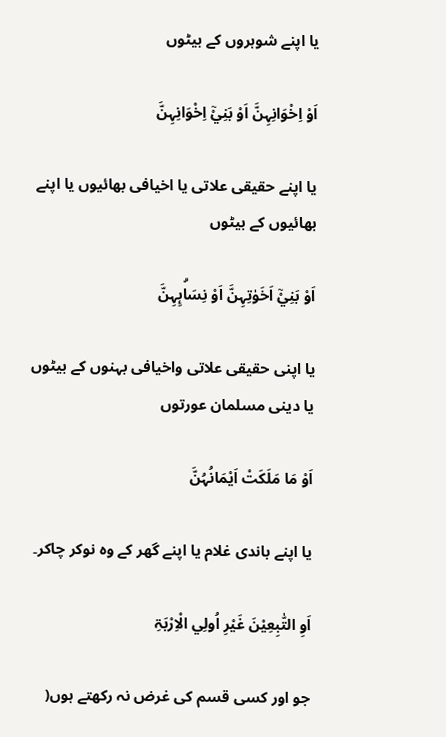یا اپنے شوہروں کے بیٹوں

اَوْ اِخْوَانِہِنَّ اَوْ بَنِيْٓ اِخْوَانِہِنَّ

یا اپنے حقیقی علاتی یا اخیافی بھائیوں یا اپنے بھائیوں کے بیٹوں

اَوْ بَنِيْٓ اَخَوٰتِہِنَّ اَوْ نِسَاۗىِٕہِنَّ

یا اپنی حقیقی علاتی واخیافی بہنوں کے بیٹوں یا دینی مسلمان عورتوں

اَوْ مَا مَلَكَتْ اَيْمَانُہُنَّ

یا اپنے باندی غلام یا اپنے گھر کے وہ نوکر چاکر۔

اَوِ التّٰبِعِيْنَ غَيْرِ اُولِي الْاِرْبَۃِ

جو اور کسی قسم کی غرض نہ رکھتے ہوں(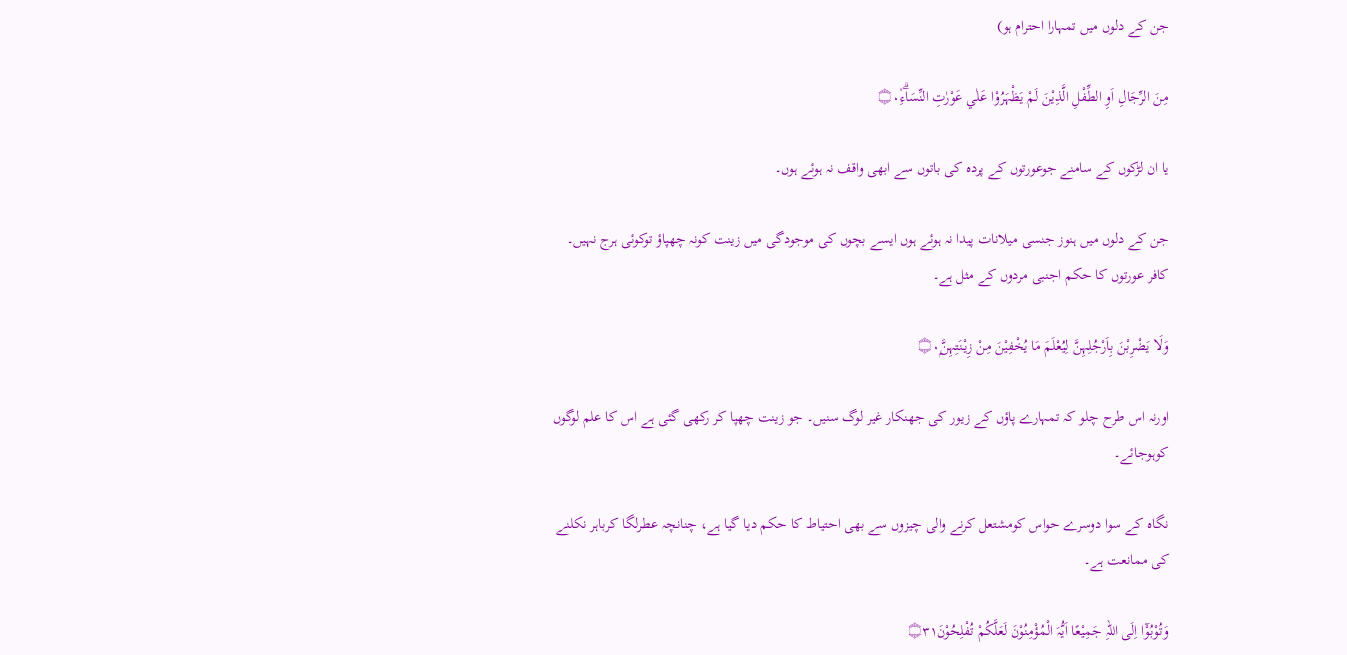جن کے دلوں میں تمہارا احترام ہو)

مِنَ الرِّجَالِ اَوِ الطِّفْلِ الَّذِيْنَ لَمْ يَظْہَرُوْا عَلٰي عَوْرٰتِ النِّسَاۗءِ۝۰۠

یا ان لڑکوں کے سامنے جوعورتوں کے پردہ کی باتوں سے ابھی واقف نہ ہوئے ہوں۔

جن کے دلوں میں ہنوز جنسی میلانات پیدا نہ ہوئے ہوں ایسے بچوں کی موجودگی میں زینت کونہ چھپاؤ توکوئی ہرج نہیں۔
کافر عورتوں کا حکم اجنبی مردوں کے مثل ہے۔

وَلَا يَضْرِبْنَ بِاَرْجُلِہِنَّ لِيُعْلَمَ مَا يُخْفِيْنَ مِنْ زِيْنَتِہِنَّ۝۰ۭ

اورنہ اس طرح چلو کہ تمہارے پاؤں کے زیور کی جھنکار غیر لوگ سنیں۔ جو زینت چھپا کر رکھی گئی ہے اس کا علم لوگوں کوہوجائے۔

نگاہ کے سوا دوسرے حواس کومشتعل کرنے والی چیزوں سے بھی احتیاط کا حکم دیا گیا ہے، چنانچہ عطرلگا کرباہر نکلنے کی ممانعت ہے۔

وَتُوْبُوْٓا اِلَى اللہِ جَمِيْعًا اَيُّہَ الْمُؤْمِنُوْنَ لَعَلَّكُمْ تُفْلِحُوْنَ۝۳۱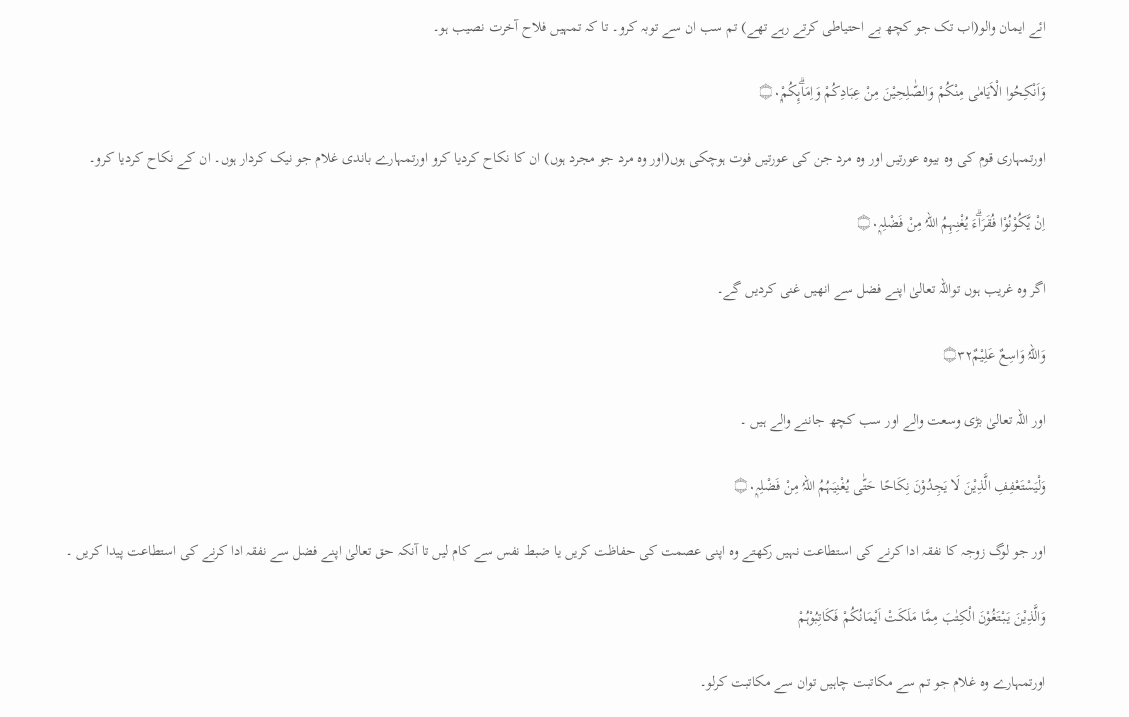ائے ایمان والو(اب تک جو کچھ بے احتیاطی کرتے رہے تھے) تم سب ان سے توبہ کرو۔ تا کہ تمہیں فلاح آخرت نصیب ہو۔

وَاَنْكِحُوا الْاَيَامٰى مِنْكُمْ وَالصّٰلِحِيْنَ مِنْ عِبَادِكُمْ وَاِمَاۗىِٕكُمْ۝۰ۭ

اورتمہاری قوم کی وہ بیوہ عورتیں اور وہ مرد جن کی عورتیں فوت ہوچکی ہوں(اور وہ مرد جو مجرد ہوں) ان کا نکاح کردیا کرو اورتمہارے باندی غلام جو نیک کردار ہوں۔ ان کے نکاح کردیا کرو۔

اِنْ يَّكُوْنُوْا فُقَرَاۗءَ يُغْنِہِمُ اللہُ مِنْ فَضْلِہٖ۝۰ۭ

اگر وہ غریب ہوں تواللہ تعالیٰ اپنے فضل سے انھیں غنی کردیں گے۔

وَاللہُ وَاسِعٌ عَلِيْمٌ۝۳۲

اور اللہ تعالیٰ بڑی وسعت والے اور سب کچھ جاننے والے ہیں ۔

وَلْيَسْتَعْفِفِ الَّذِيْنَ لَا يَجِدُوْنَ نِكَاحًا حَتّٰى يُغْنِيَہُمُ اللہُ مِنْ فَضْلِہٖ۝۰ۭ

اور جو لوگ زوجہ کا نفقہ ادا کرنے کی استطاعت نہیں رکھتے وہ اپنی عصمت کی حفاظت کریں یا ضبط نفس سے کام لیں تا آنکہ حق تعالیٰ اپنے فضل سے نفقہ ادا کرنے کی استطاعت پیدا کریں ۔

وَالَّذِيْنَ يَبْتَغُوْنَ الْكِتٰبَ مِمَّا مَلَكَتْ اَيْمَانُكُمْ فَكَاتِبُوْہُمْ

اورتمہارے وہ غلام جو تم سے مکاتبت چاہیں توان سے مکاتبت کرلو۔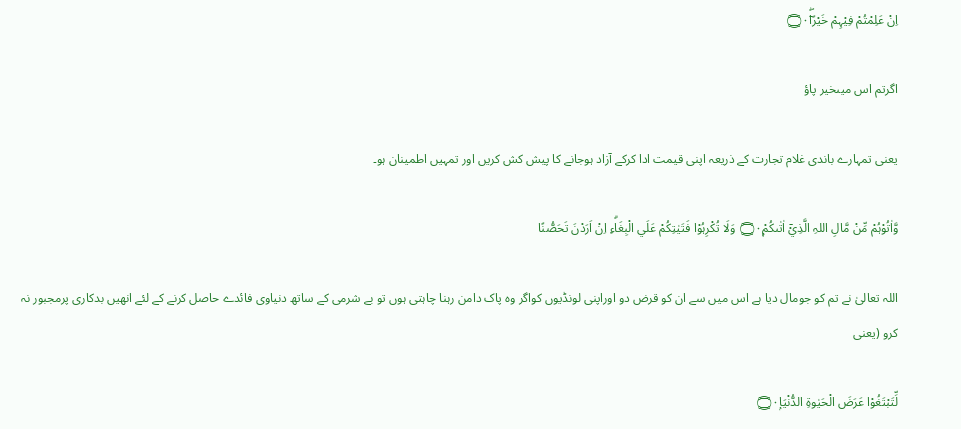اِنْ عَلِمْتُمْ فِيْہِمْ خَيْرًا۝۰ۤۖ

اگرتم اس میںخیر پاؤ

یعنی تمہارے باندی غلام تجارت کے ذریعہ اپنی قیمت ادا کرکے آزاد ہوجانے کا پیش کش کریں اور تمہیں اطمینان ہو۔

وَّاٰتُوْہُمْ مِّنْ مَّالِ اللہِ الَّذِيْٓ اٰتٰىكُمْ۝۰ۭ وَلَا تُكْرِہُوْا فَتَيٰتِكُمْ عَلَي الْبِغَاۗءِ اِنْ اَرَدْنَ تَحَصُّنًا

اللہ تعالیٰ نے تم کو جومال دیا ہے اس میں سے ان کو قرض دو اوراپنی لونڈیوں کواگر وہ پاک دامن رہنا چاہتی ہوں تو بے شرمی کے ساتھ دنیاوی فائدے حاصل کرنے کے لئے انھیں بدکاری پرمجبور نہ کرو (یعنی

لِّتَبْتَغُوْا عَرَضَ الْحَيٰوۃِ الدُّنْيَا۝۰ۭ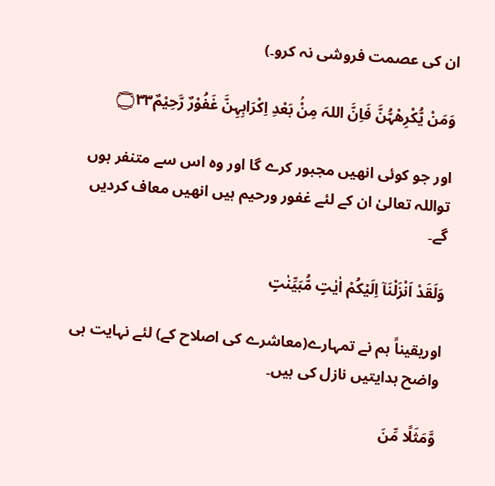ان کی عصمت فروشی نہ کرو۔)

وَمَنْ يُّكْرِھْہُّنَّ فَاِنَّ اللہَ مِنْۢ بَعْدِ اِكْرَاہِہِنَّ غَفُوْرٌ رَّحِيْمٌ۝۳۳

اور جو کوئی انھیں مجبور کرے گا اور وہ اس سے متنفر ہوں تواللہ تعالیٰ ان کے لئے غفور ورحیم ہیں انھیں معاف کردیں گے۔

وَلَقَدْ اَنْزَلْنَآ اِلَيْكُمْ اٰيٰتٍ مُّبَيِّنٰتٍ

اوریقیناً ہم نے تمہارے(معاشرے کی اصلاح کے) لئے نہایت ہی واضح ہدایتیں نازل کی ہیں۔

وَّمَثَلًا مِّنَ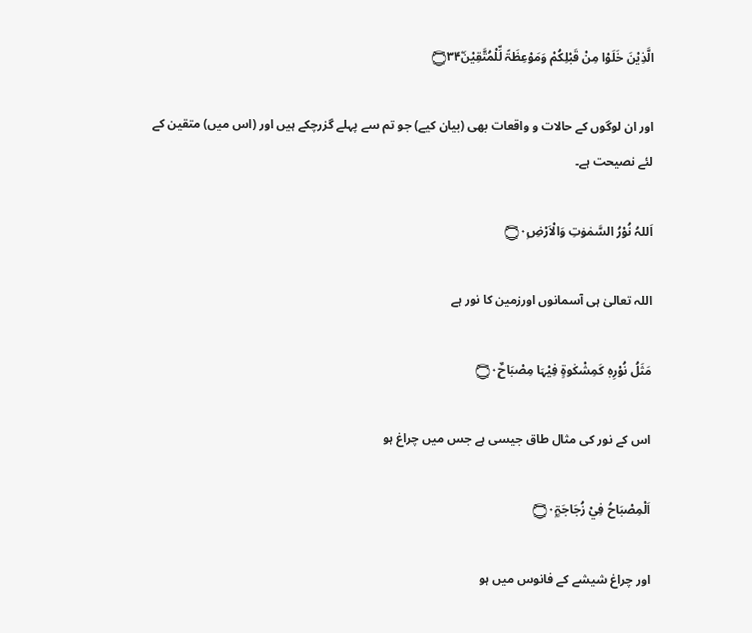الَّذِيْنَ خَلَوْا مِنْ قَبْلِكُمْ وَمَوْعِظَۃً لِّلْمُتَّقِيْنَ۝۳۴ۧ

اور ان لوگوں کے حالات و واقعات بھی (بیان کیے) جو تم سے پہلے گزرچکے ہیں اور (اس میں) متقین کے لئے نصیحت ہے۔

اَللہُ نُوْرُ السَّمٰوٰتِ وَالْاَرْضِ۝۰ۭ

اللہ تعالیٰ ہی آسمانوں اورزمین کا نور ہے

مَثَلُ نُوْرِہٖ كَمِشْكٰوۃٍ فِيْہَا مِصْبَاحٌ۝۰ۭ

اس کے نور کی مثال طاق جیسی ہے جس میں چراغ ہو

اَلْمِصْبَاحُ فِيْ زُجَاجَۃٍ۝۰ۭ

اور چراغ شیشے کے فانوس میں ہو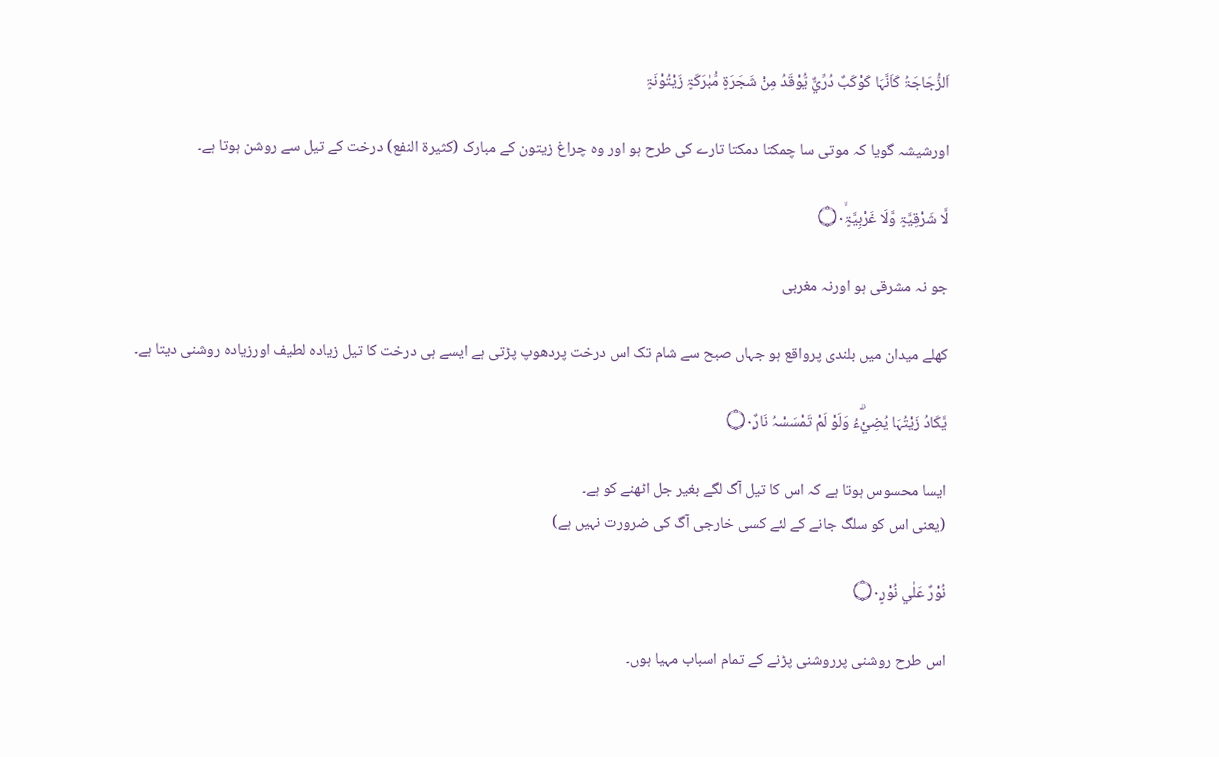اَلزُّجَاجَۃُ كَاَنَّہَا كَوْكَبٌ دُرِّيٌّ يُّوْقَدُ مِنْ شَجَرَۃٍ مُّبٰرَكَۃٍ زَيْتُوْنَۃٍ

اورشیشہ گویا کہ موتی سا چمکتا دمکتا تارے کی طرح ہو اور وہ چراغ زیتون کے مبارک (کثیرۃ النفع) درخت کے تیل سے روشن ہوتا ہے۔

لَّا شَرْقِيَّۃٍ وَّلَا غَرْبِيَّۃٍ۝۰ۙ

جو نہ مشرقی ہو اورنہ مغربی

کھلے میدان میں بلندی پرواقع ہو جہاں صبح سے شام تک اس درخت پردھوپ پڑتی ہے ایسے ہی درخت کا تیل زیادہ لطیف اورزیادہ روشنی دیتا ہے۔

يَّكَادُ زَيْتُہَا يُضِيْۗءُ وَلَوْ لَمْ تَمْسَسْہُ نَارٌ۝۰ۭ

ایسا محسوس ہوتا ہے کہ اس کا تیل آگ لگے بغیر جل اٹھنے کو ہے۔
(یعنی اس کو سلگ جانے کے لئے کسی خارجی آگ کی ضرورت نہیں ہے)

نُوْرٌ عَلٰي نُوْرٍ۝۰ۭ

اس طرح روشنی پرروشنی پڑنے کے تمام اسباب مہیا ہوں۔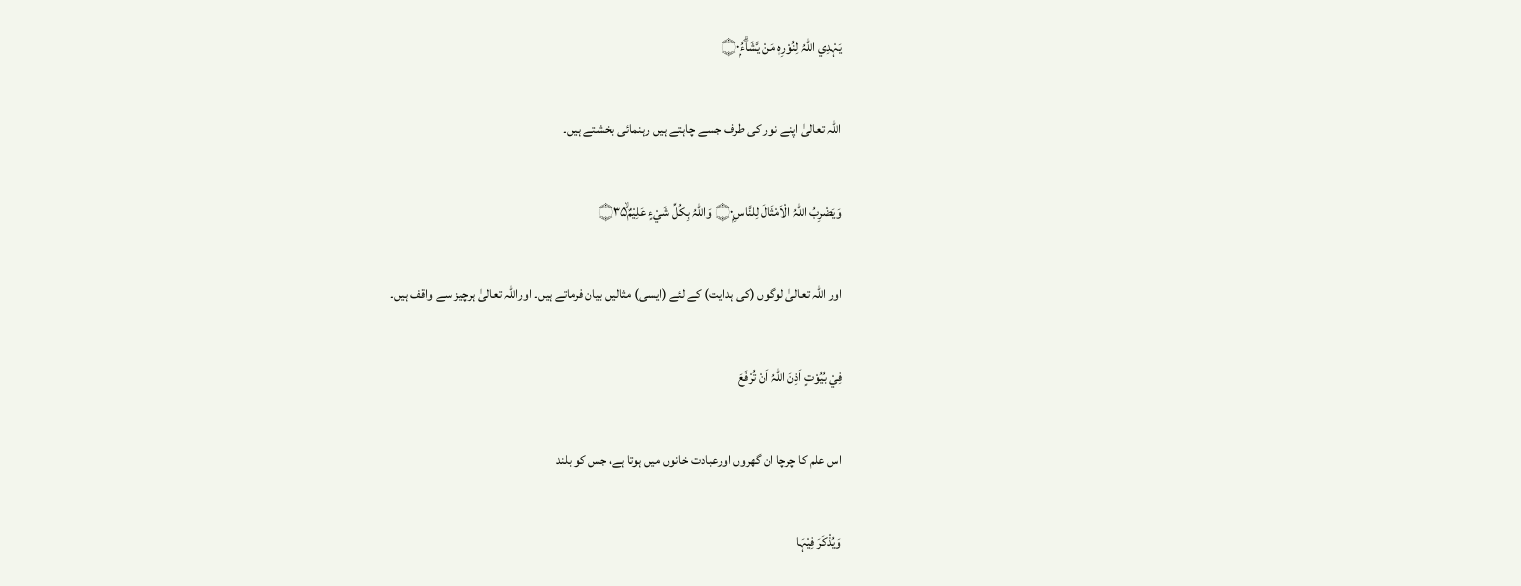يَہْدِي اللہُ لِنُوْرِہٖ مَنْ يَّشَاۗءُ۝۰ۭ

اللہ تعالیٰ اپنے نور کی طرف جسے چاہتے ہیں رہنمائی بخشتے ہیں۔

وَيَضْرِبُ اللہُ الْاَمْثَالَ لِلنَّاسِ۝۰ۭ وَاللہُ بِكُلِّ شَيْءٍ عَلِيْمٌ۝۳۵ۙ

اور اللہ تعالیٰ لوگوں (کی ہدایت) کے لئے (ایسی) مثالیں بیان فرماتے ہیں۔ اوراللہ تعالیٰ ہرچیز سے واقف ہیں۔

فِيْ بُيُوْتٍ اَذِنَ اللہُ اَنْ تُرْفَعَ

اس علم کا چرچا ان گھروں اورعبادت خانوں میں ہوتا ہے، جس کو بلند

وَيُذْكَرَ فِيْہَا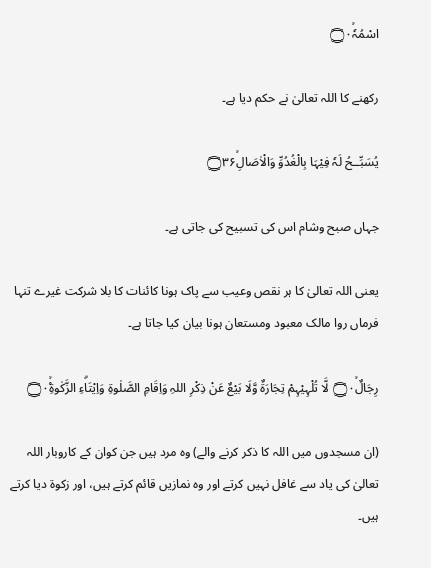اسْمُہٗ۝۰ۙ

رکھنے کا اللہ تعالیٰ نے حکم دیا ہے۔

يُسَبِّــحُ لَہٗ فِيْہَا بِالْغُدُوِّ وَالْاٰصَالِ۝۳۶ۙ

جہاں صبح وشام اس کی تسبیح کی جاتی ہے۔

یعنی اللہ تعالیٰ کا ہر نقص وعیب سے پاک ہونا کائنات کا بلا شرکت غیرے تنہا فرماں روا مالک معبود ومستعان ہونا بیان کیا جاتا ہے۔

رِجَالٌ۝۰ۙ لَّا تُلْہِيْہِمْ تِجَارَۃٌ وَّلَا بَيْعٌ عَنْ ذِكْرِ اللہِ وَاِقَامِ الصَّلٰوۃِ وَاِيْتَاۗءِ الزَّكٰوۃِ۝۰۠ۙ

(ان مسجدوں میں اللہ کا ذکر کرنے والے) وہ مرد ہیں جن کوان کے کاروبار اللہ تعالیٰ کی یاد سے غافل نہیں کرتے اور وہ نمازیں قائم کرتے ہیں، اور زکوۃ دیا کرتے ہیں۔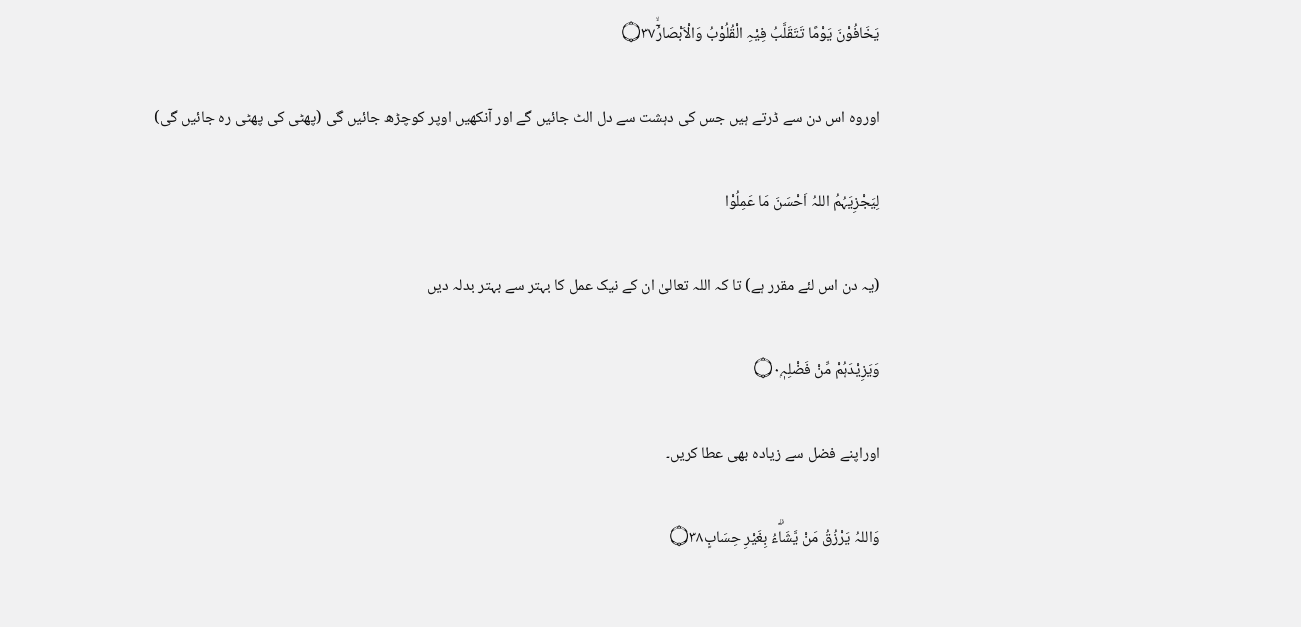يَخَافُوْنَ يَوْمًا تَتَقَلَّبُ فِيْہِ الْقُلُوْبُ وَالْاَبْصَارُ۝۳۷ۤۙ

اوروہ اس دن سے ڈرتے ہیں جس کی دہشت سے دل الٹ جائیں گے اور آنکھیں اوپر کوچڑھ جائیں گی (پھٹی کی پھٹی رہ جائیں گی)

لِيَجْزِيَہُمُ اللہُ اَحْسَنَ مَا عَمِلُوْا

(یہ دن اس لئے مقرر ہے) تا کہ اللہ تعالیٰ ان کے نیک عمل کا بہتر سے بہتر بدلہ دیں

وَيَزِيْدَہُمْ مِّنْ فَضْلِہٖ۝۰ۭ

اوراپنے فضل سے زیادہ بھی عطا کریں۔

وَاللہُ يَرْزُقُ مَنْ يَّشَاۗءُ بِغَيْرِ حِسَابٍ۝۳۸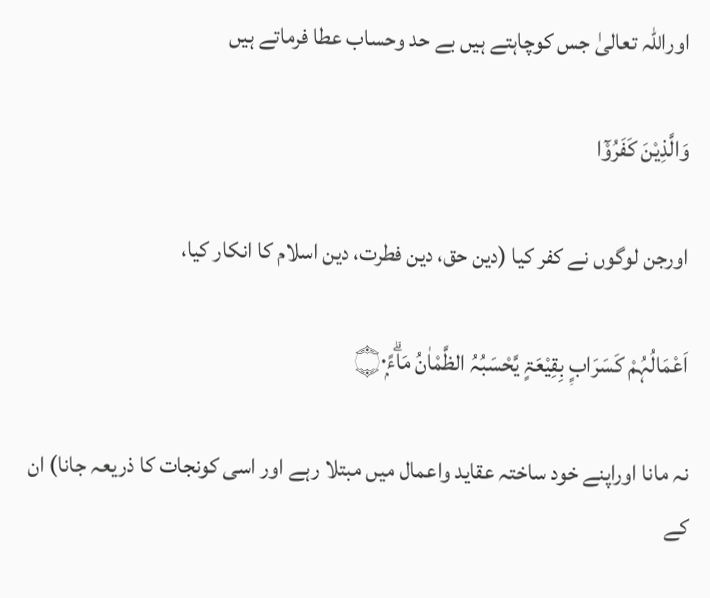اوراللہ تعالیٰ جس کوچاہتے ہیں بے حد وحساب عطا فرماتے ہیں

وَالَّذِيْنَ كَفَرُوْٓا

اورجن لوگوں نے کفر کیا (دین حق، دین فطرت، دین اسلام کا انکار کیا،

اَعْمَالُہُمْ كَسَرَابٍؚ بِقِيْعَۃٍ يَّحْسَبُہُ الظَّمْاٰنُ مَاۗءً۝۰ۭ

نہ مانا اوراپنے خود ساختہ عقاید واعمال میں مبتلا رہے اور اسی کونجات کا ذریعہ جانا) ان کے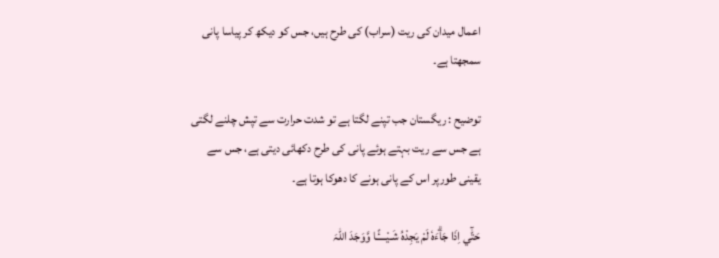اعمال میدان کی ریت (سراب) کی طرح ہیں، جس کو دیکھ کر پیاسا پانی سمجھتا ہے۔

توضیح : ریگستان جب تپنے لگتا ہے تو شدت حرارت سے تپش چلنے لگتی ہے جس سے ریت بہتے ہوئے پانی کی طرح دکھائی دیتی ہے، جس سے یقینی طورپر اس کے پانی ہونے کا دھوکا ہوتا ہے۔

حَتّٰٓي اِذَا جَاۗءَہٗ لَمْ يَجِدْہُ شَـيْــــًٔـا وَّوَجَدَ اللہَ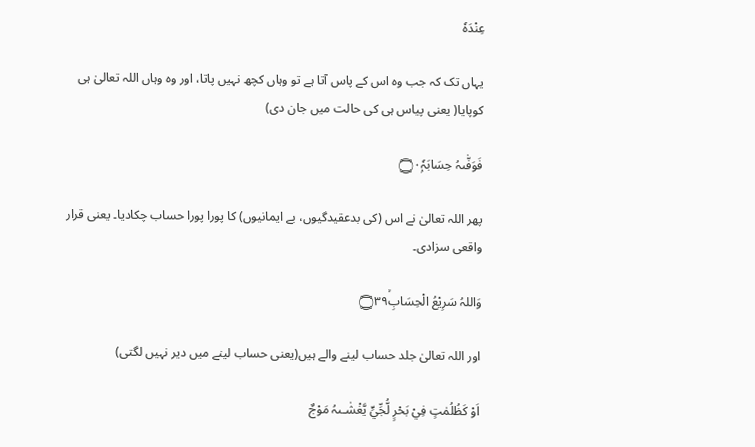عِنْدَہٗ

یہاں تک کہ جب وہ اس کے پاس آتا ہے تو وہاں کچھ نہیں پاتا، اور وہ وہاں اللہ تعالیٰ ہی کوپایا( یعنی پیاس ہی کی حالت میں جان دی)

فَوَفّٰىہُ حِسَابَہٗ۝۰ۭ

پھر اللہ تعالیٰ نے اس (کی بدعقیدگیوں، بے ایمانیوں) کا پورا پورا حساب چکادیا۔ یعنی قرار واقعی سزادی۔

وَاللہُ سَرِيْعُ الْحِسَابِ۝۳۹ۙ

اور اللہ تعالیٰ جلد حساب لینے والے ہیں(یعنی حساب لینے میں دیر نہیں لگتی)

اَوْ كَظُلُمٰتٍ فِيْ بَحْرٍ لُّجِّيٍّ يَّغْشٰـىہُ مَوْجٌ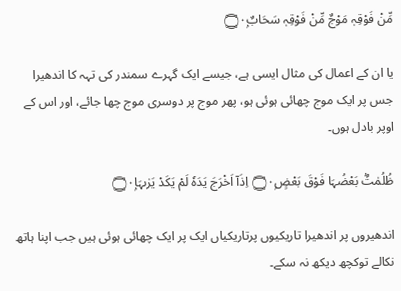مِّنْ فَوْقِہٖ مَوْجٌ مِّنْ فَوْقِہٖ سَحَابٌ۝۰ۭ

یا ان کے اعمال کی مثال ایسی ہے، جیسے ایک گہرے سمندر کی تہہ کا اندھیرا جس پر ایک موج چھائی ہوئی ہو، پھر موج پر دوسری موج چھا جائے، اور اس کے اوپر بادل ہوں۔

ظُلُمٰتٌۢ بَعْضُہَا فَوْقَ بَعْضٍ۝۰ۭ اِذَآ اَخْرَجَ يَدَہٗ لَمْ يَكَدْ يَرٰىہَا۝۰ۭ

اندھیروں پر اندھیرا تاریکیوں پرتاریکیاں ایک پر ایک چھائی ہوئی ہیں جب اپنا ہاتھ نکالے توکچھ دیکھ نہ سکے۔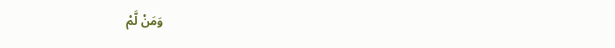وَمَنْ لَّمْ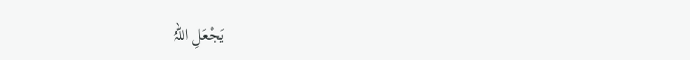يَجْعَلِ اللہُ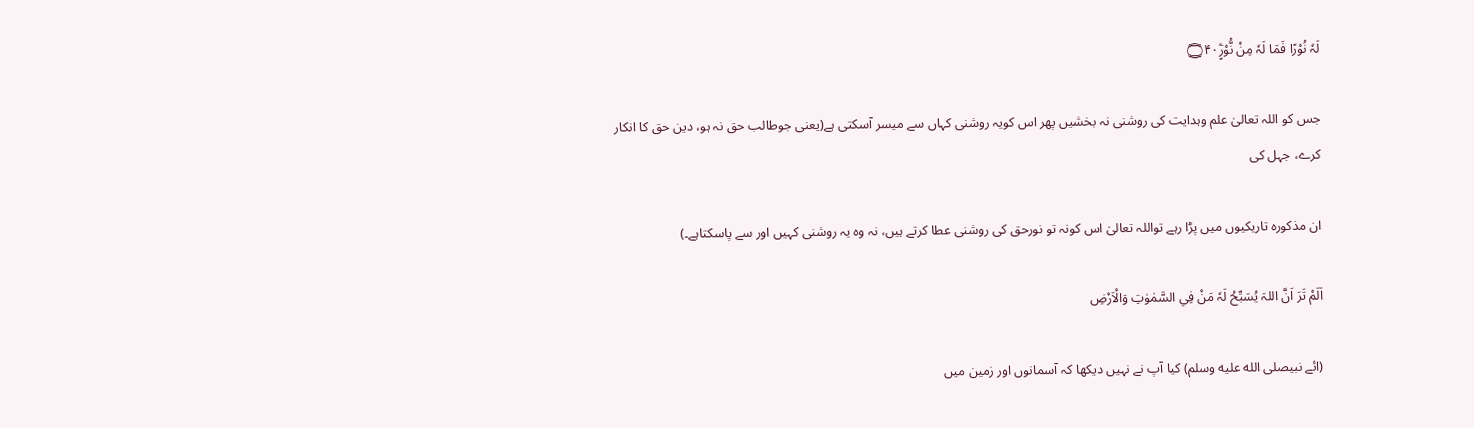لَہٗ نُوْرًا فَمَا لَہٗ مِنْ نُّوْرٍ۝۴۰ۧ

جس کو اللہ تعالیٰ علم وہدایت کی روشنی نہ بخشیں پھر اس کویہ روشنی کہاں سے میسر آسکتی ہے(یعنی جوطالب حق نہ ہو، دین حق کا انکار کرے، جہل کی

ان مذکورہ تاریکیوں میں پڑا رہے تواللہ تعالیٰ اس کونہ تو نورحق کی روشنی عطا کرتے ہیں، نہ وہ یہ روشنی کہیں اور سے پاسکتاہے۔)

اَلَمْ تَرَ اَنَّ اللہَ يُسَبِّحُ لَہٗ مَنْ فِي السَّمٰوٰتِ وَالْاَرْضِ

(ائے نبیصلى الله عليه وسلم) کیا آپ نے نہیں دیکھا کہ آسمانوں اور زمین میں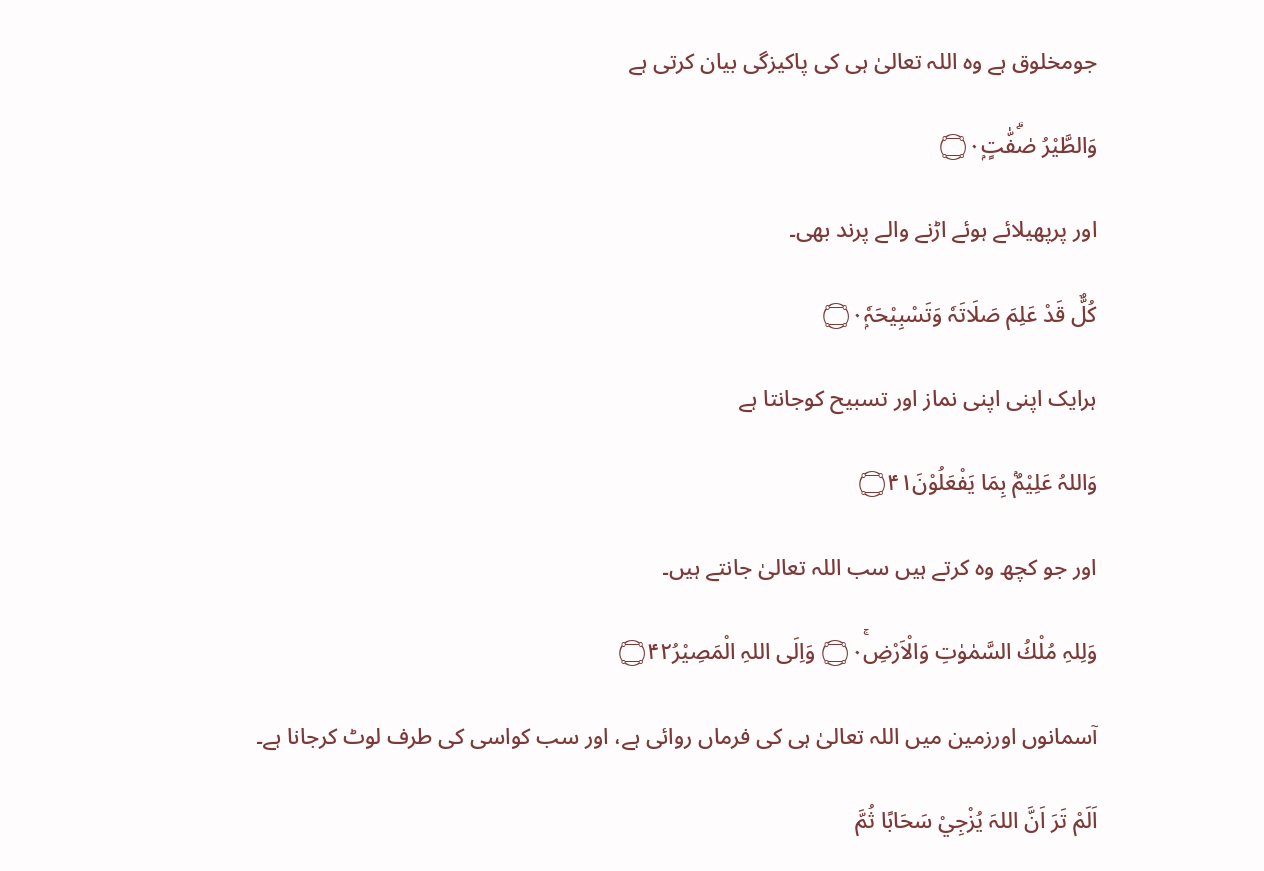جومخلوق ہے وہ اللہ تعالیٰ ہی کی پاکیزگی بیان کرتی ہے

وَالطَّيْرُ صٰۗفّٰتٍ۝۰ۭ

اور پرپھیلائے ہوئے اڑنے والے پرند بھی۔

كُلٌّ قَدْ عَلِمَ صَلَاتَہٗ وَتَسْبِيْحَہٗ۝۰ۭ

ہرایک اپنی اپنی نماز اور تسبیح کوجانتا ہے

وَاللہُ عَلِيْمٌۢ بِمَا يَفْعَلُوْنَ۝۴۱

اور جو کچھ وہ کرتے ہیں سب اللہ تعالیٰ جانتے ہیں۔

وَلِلہِ مُلْكُ السَّمٰوٰتِ وَالْاَرْضِ۝۰ۚ وَاِلَى اللہِ الْمَصِيْرُ۝۴۲

آسمانوں اورزمین میں اللہ تعالیٰ ہی کی فرماں روائی ہے، اور سب کواسی کی طرف لوٹ کرجانا ہے۔

اَلَمْ تَرَ اَنَّ اللہَ يُزْجِيْ سَحَابًا ثُمَّ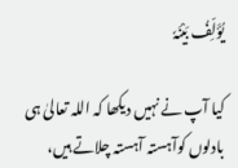يُؤَلِّفُ بَيْنَہٗ

کیا آپ نے نہیں دیکھا کہ اللہ تعالیٰ ہی بادلوں کوآہستہ آہستہ چلاتے ہیں،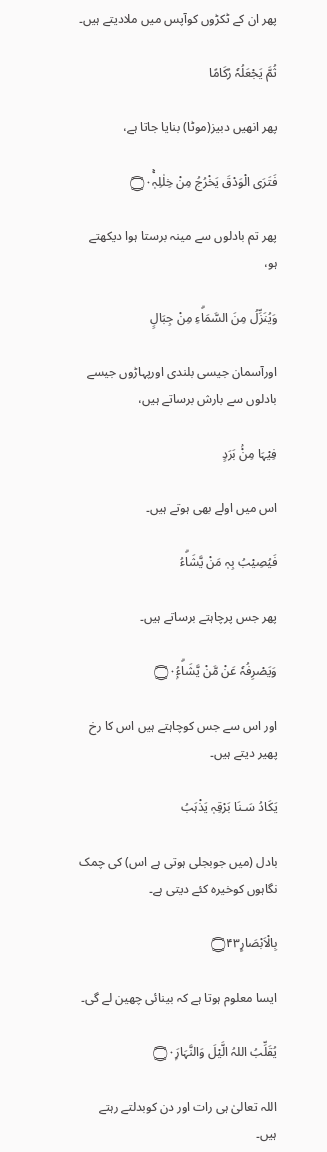پھر ان کے ٹکڑوں کوآپس میں ملادیتے ہیں۔

ثُمَّ يَجْعَلُہٗ رُكَامًا

پھر انھیں دبیز(موٹا) بنایا جاتا ہے،

فَتَرَى الْوَدْقَ يَخْرُجُ مِنْ خِلٰلِہٖ۝۰ۚ

پھر تم بادلوں سے مینہ برستا ہوا دیکھتے ہو،

وَيُنَزِّلُ مِنَ السَّمَاۗءِ مِنْ جِبَالٍ

اورآسمان جیسی بلندی اورپہاڑوں جیسے بادلوں سے بارش برساتے ہیں،

فِيْہَا مِنْۢ بَرَدٍ

اس میں اولے بھی ہوتے ہیں۔

فَيُصِيْبُ بِہٖ مَنْ يَّشَاۗءُ

پھر جس پرچاہتے برساتے ہیں۔

وَيَصْرِفُہٗ عَنْ مَّنْ يَّشَاۗءُ۝۰ۭ

اور اس سے جس کوچاہتے ہیں اس کا رخ پھیر دیتے ہیں۔

يَكَادُ سَـنَا بَرْقِہٖ يَذْہَبُ

بادل (میں جوبجلی ہوتی ہے اس) کی چمک نگاہوں کوخیرہ کئے دیتی ہے۔

بِالْاَبْصَارِ۝۴۳ۭ

ایسا معلوم ہوتا ہے کہ بینائی چھین لے گی۔

يُقَلِّبُ اللہُ الَّيْلَ وَالنَّہَارَ۝۰ۭ

اللہ تعالیٰ ہی رات اور دن کوبدلتے رہتے ہیں۔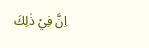اِنَّ فِيْ ذٰلِكَ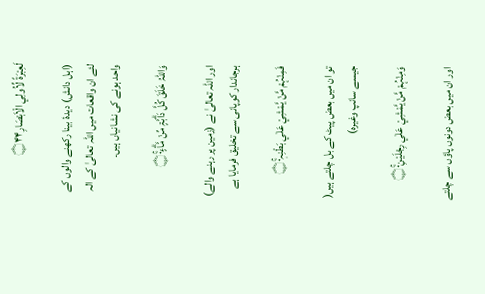لَعِبْرَۃً لِّاُولِي الْاَبْصَارِ۝۴۴

(اہل دانش) دیدۂ بینا رکھنے والوں کے لئے ان واقعات میں اللہ تعالیٰ کے الہ واحد ہونے کی نشانیاں ہیں۔

وَاللہُ خَلَقَ كُلَّ دَاۗبَّۃٍ مِّنْ مَّاۗءٍ۝۰ۚ

اور اللہ تعالیٰ نے (زمین پر رہنے والے) ہرجاندار کوپانی سے تخلیق فرمایا ہے

فَمِنْہُمْ مَّنْ يَّمْشِيْ عَلٰي بَطْنِہٖ۝۰ۚ

تو ان میں بعض پیٹ کے بل چلتے ہیں( جیسے سانپ وغیرہ)

وَمِنْہُمْ مَّنْ يَّمْشِيْ عَلٰي رِجْلَيْنِ۝۰ۚ

اور ان میں بعض دونوں پاؤں سے چلتے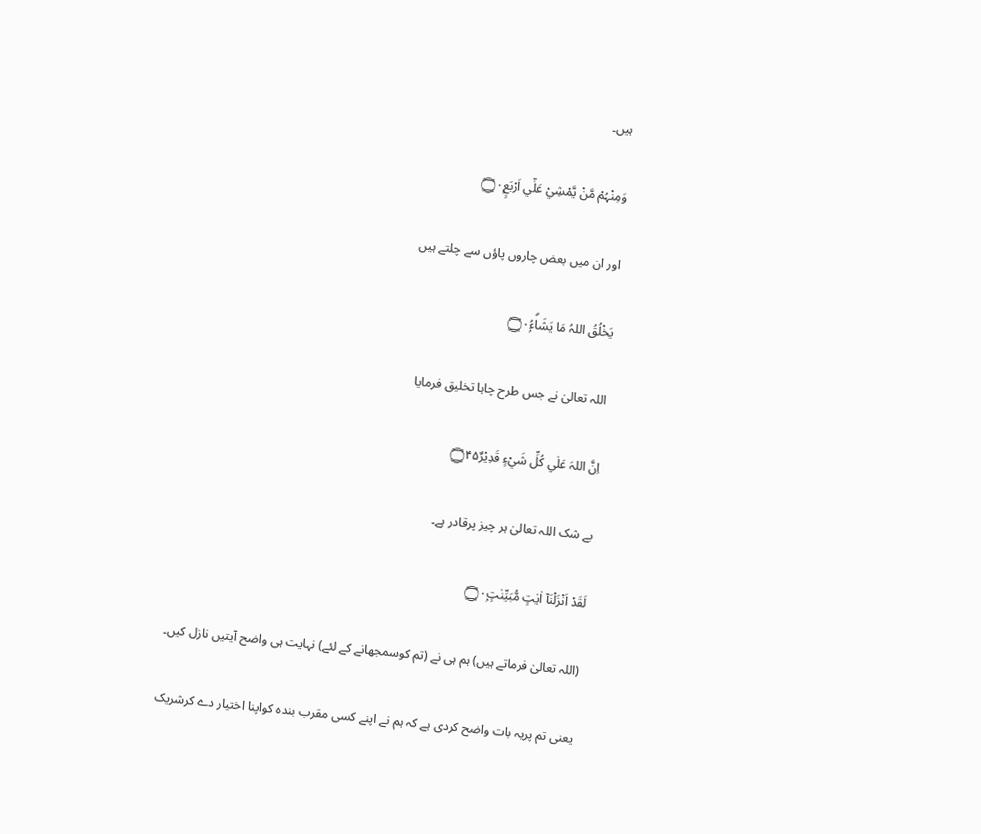ہیں۔

وَمِنْہُمْ مَّنْ يَّمْشِيْ عَلٰٓي اَرْبَعٍ۝۰ۭ

اور ان میں بعض چاروں پاؤں سے چلتے ہیں

يَخْلُقُ اللہُ مَا يَشَاۗءُ۝۰ۭ

اللہ تعالیٰ نے جس طرح چاہا تخلیق فرمایا

اِنَّ اللہَ عَلٰي كُلِّ شَيْءٍ قَدِيْرٌ۝۴۵

بے شک اللہ تعالیٰ ہر چیز پرقادر ہے۔

لَقَدْ اَنْزَلْنَآ اٰيٰتٍ مُّبَيِّنٰتٍ۝۰ۭ

(اللہ تعالیٰ فرماتے ہیں) ہم ہی نے (تم کوسمجھانے کے لئے) نہایت ہی واضح آیتیں نازل کیں۔

یعنی تم پریہ بات واضح کردی ہے کہ ہم نے اپنے کسی مقرب بندہ کواپنا اختیار دے کرشریک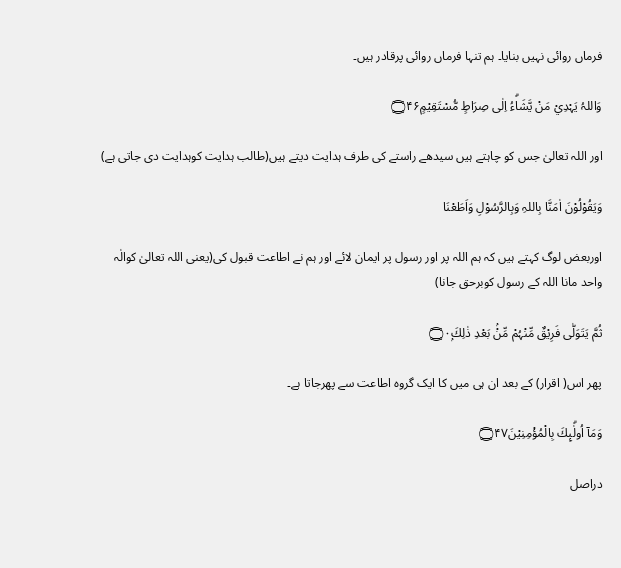فرماں روائی نہیں بنایا۔ ہم تنہا فرماں روائی پرقادر ہیں۔

وَاللہُ يَہْدِيْ مَنْ يَّشَاۗءُ اِلٰى صِرَاطٍ مُّسْتَقِيْمٍ۝۴۶

اور اللہ تعالیٰ جس کو چاہتے ہیں سیدھے راستے کی طرف ہدایت دیتے ہیں(طالب ہدایت کوہدایت دی جاتی ہے)

وَيَقُوْلُوْنَ اٰمَنَّا بِاللہِ وَبِالرَّسُوْلِ وَاَطَعْنَا

اوربعض لوگ کہتے ہیں کہ ہم اللہ پر اور رسول پر ایمان لائے اور ہم نے اطاعت قبول کی(یعنی اللہ تعالیٰ کوالٰہ واحد مانا اللہ کے رسول کوبرحق جانا)

ثُمَّ يَتَوَلّٰى فَرِيْقٌ مِّنْہُمْ مِّنْۢ بَعْدِ ذٰلِكَ۝۰ۭ

پھر اس( اقرار) کے بعد ان ہی میں کا ایک گروہ اطاعت سے پھرجاتا ہے۔

وَمَآ اُولٰۗىِٕكَ بِالْمُؤْمِنِيْنَ۝۴۷

دراصل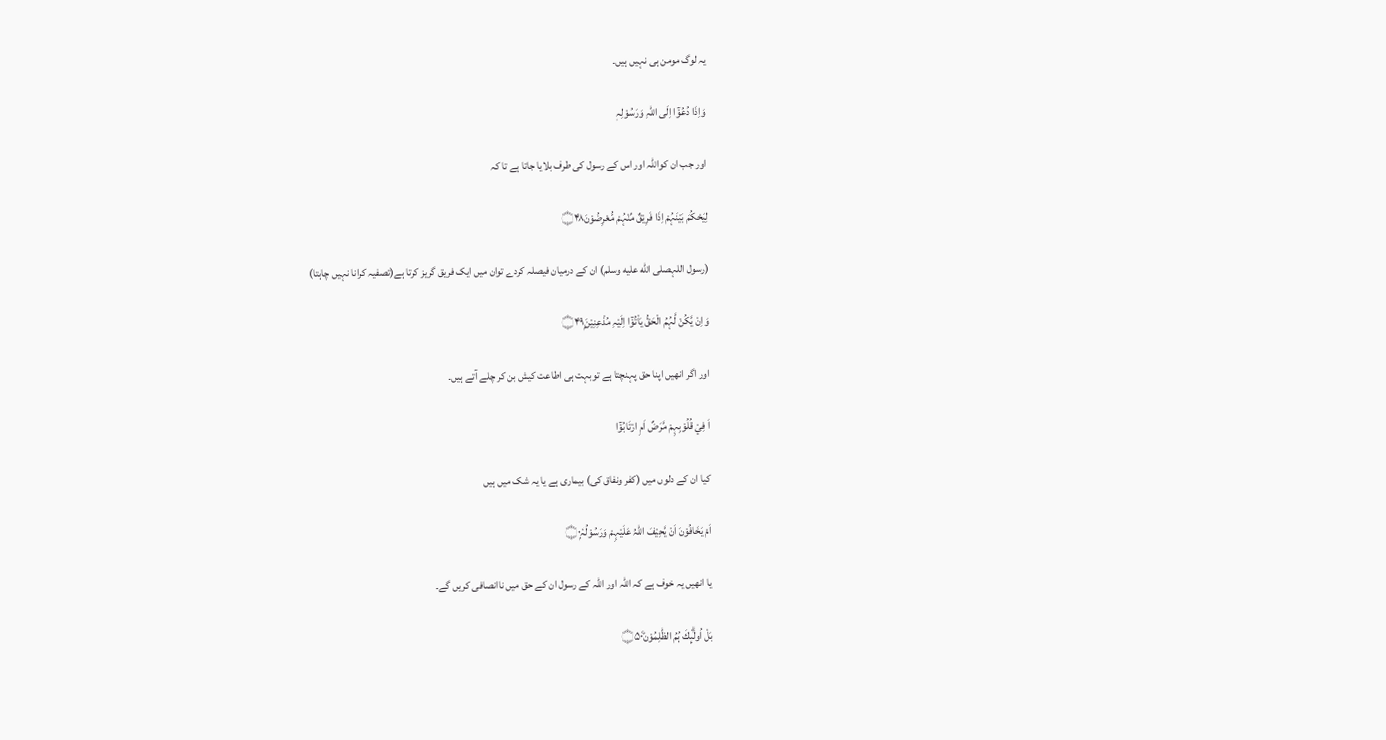یہ لوگ مومن ہی نہیں ہیں۔

وَاِذَا دُعُوْٓا اِلَى اللہِ وَرَسُوْلِہٖ

اور جب ان کواللہ اور اس کے رسول کی طرف بلایا جاتا ہے تا کہ

لِيَحْكُمَ بَيْنَہُمْ اِذَا فَرِيْقٌ مِّنْہُمْ مُّعْرِضُوْنَ۝۴۸

(رسول اللہصلى الله عليه وسلم) ان کے درمیان فیصلہ کردے توان میں ایک فریق گریز کرتا ہے(تصفیہ کرانا نہیں چاہتا)

وَاِنْ يَّكُنْ لَّہُمُ الْحَقُّ يَاْتُوْٓا اِلَيْہِ مُذْعِنِيْنَ۝۴۹ۭ

اور اگر انھیں اپنا حق پہنچتا ہے توبہت ہی اطاعت کیش بن کر چلے آتے ہیں۔

اَ فِيْ قُلُوْبِہِمْ مَّرَضٌ اَمِ ارْتَابُوْٓا

کیا ان کے دلوں میں (کفر ونفاق کی) بیماری ہے یا یہ شک میں ہیں

اَمْ يَخَافُوْنَ اَنْ يَّحِيْفَ اللہُ عَلَيْہِمْ وَرَسُوْلُہٗ۝۰ۭ

یا انھیں یہ خوف ہے کہ اللہ اور اللہ کے رسول ان کے حق میں ناانصافی کریں گے۔

بَلْ اُولٰۗىِٕكَ ہُمُ الظّٰلِمُوْنَ۝۵۰ۧ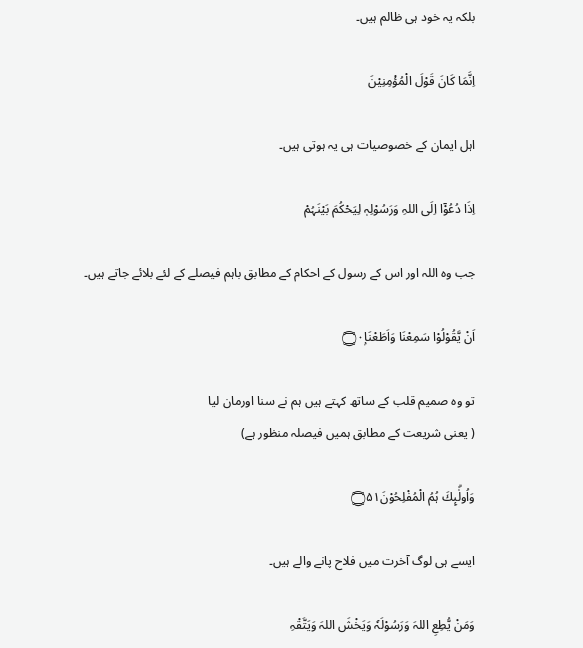بلکہ یہ خود ہی ظالم ہیں۔

اِنَّمَا كَانَ قَوْلَ الْمُؤْمِنِيْنَ

اہل ایمان کے خصوصیات ہی یہ ہوتی ہیں۔

اِذَا دُعُوْٓا اِلَى اللہِ وَرَسُوْلِہٖ لِيَحْكُمَ بَيْنَہُمْ

جب وہ اللہ اور اس کے رسول کے احکام کے مطابق باہم فیصلے کے لئے بلائے جاتے ہیں۔

اَنْ يَّقُوْلُوْا سَمِعْنَا وَاَطَعْنَا۝۰ۭ

تو وہ صمیم قلب کے ساتھ کہتے ہیں ہم نے سنا اورمان لیا
( یعنی شریعت کے مطابق ہمیں فیصلہ منظور ہے)

وَاُولٰۗىِٕكَ ہُمُ الْمُفْلِحُوْنَ۝۵۱

ایسے ہی لوگ آخرت میں فلاح پانے والے ہیں۔

وَمَنْ يُّطِعِ اللہَ وَرَسُوْلَہٗ وَيَخْشَ اللہَ وَيَتَّقْہِ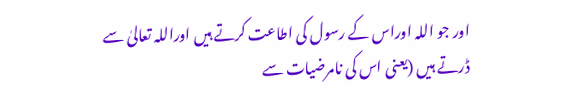اور جو اللہ اوراس کے رسول کی اطاعت کرتے ہیں اوراللہ تعالیٰ سے ڈرتے ہیں (یعنی اس کی نامرضیات سے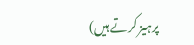پرہیز کرتے ہیں)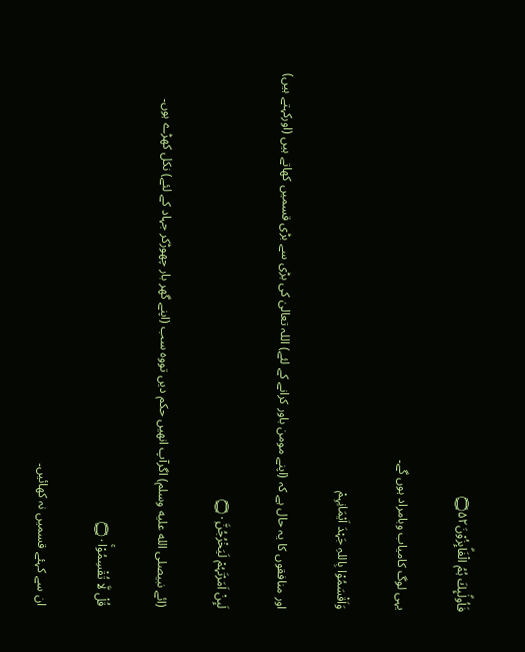فَاُولٰۗىِٕكَ ہُمُ الْفَاۗىِٕزُوْنَ۝۵۲

یہی لوگ کامیاب وبامراد ہوں گے۔

وَاَقْسَمُوْا بِاللہِ جَہْدَ اَيْمَانِہِمْ

اور منافقوں کا یہ حال ہے کہ (اپنے مومن باور کرانے کے لئے) اللہ تعالیٰ کی بڑی سے بڑی قسمیں کھاتے ہیں (اورکہتے ہیں)

لَىِٕنْ اَمَرْتَہُمْ لَيَخْرُجُنَّ۝۰ۭ

(ائے نبیصلى الله عليه وسلم) اگرآپ انھیں حکم دیں تووہ سب (اپنے گھر بار چھوڑکر جہاد کے لئے) نکل کھڑے ہوں۔

قُلْ لَّا تُقْسِمُوْا۝۰ۚ

ان سے کہئے قسمیں نہ کھائیں۔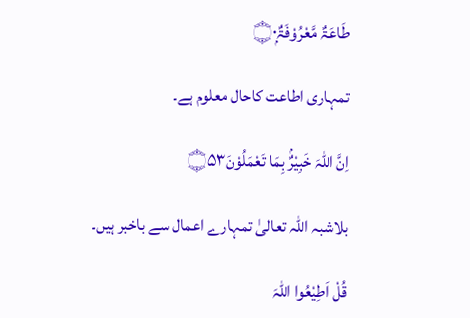طَاعَۃٌ مَّعْرُوْفَۃٌ۝۰ۭ

تمہاری اطاعت کاحال معلوم ہے۔

اِنَّ اللہَ خَبِيْرٌۢ بِمَا تَعْمَلُوْنَ۝۵۳

بلاشبہ اللہ تعالیٰ تمہارے اعمال سے باخبر ہیں۔

قُلْ اَطِيْعُوا اللہَ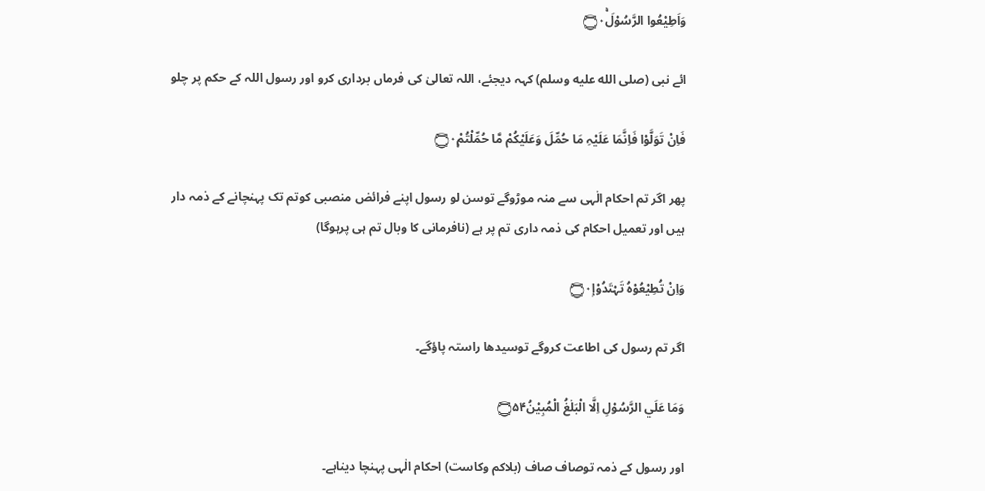وَاَطِيْعُوا الرَّسُوْلَ۝۰ۚ

ائے نبی (صلى الله عليه وسلم) کہہ دیجئے، اللہ تعالیٰ کی فرماں برداری کرو اور رسول اللہ کے حکم پر چلو

فَاِنْ تَوَلَّوْا فَاِنَّمَا عَلَيْہِ مَا حُمِّلَ وَعَلَيْكُمْ مَّا حُمِّلْتُمْ۝۰ۭ

پھر اگر تم احکام الٰہی سے منہ موڑوگے توسن لو رسول اپنے فرائض منصبی کوتم تک پہنچانے کے ذمہ دار ہیں اور تعمیل احکام کی ذمہ داری تم پر ہے (نافرمانی کا وبال تم ہی پرہوگا)

وَاِنْ تُطِيْعُوْہُ تَہْتَدُوْا۝۰ۭ

اگر تم رسول کی اطاعت کروگے توسیدھا راستہ پاؤگے۔

وَمَا عَلَي الرَّسُوْلِ اِلَّا الْبَلٰغُ الْمُبِيْنُ۝۵۴

اور رسول کے ذمہ توصاف صاف (بلاکم وکاست) احکام الٰہی پہنچا دیناہے۔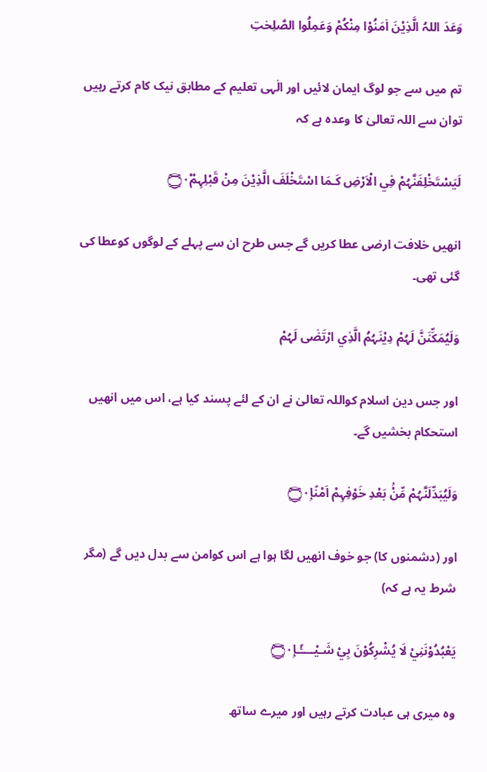وَعَدَ اللہُ الَّذِيْنَ اٰمَنُوْا مِنْكُمْ وَعَمِلُوا الصّٰلِحٰتِ

تم میں سے جو لوگ ایمان لائیں اور الٰہی تعلیم کے مطابق نیک کام کرتے رہیں توان سے اللہ تعالیٰ کا وعدہ ہے کہ

لَيَسْتَخْلِفَنَّہُمْ فِي الْاَرْضِ كَـمَا اسْتَخْلَفَ الَّذِيْنَ مِنْ قَبْلِہِمْ۝۰۠

انھیں خلافت ارضی عطا کریں گے جس طرح ان سے پہلے کے لوگوں کوعطا کی گئی تھی۔

وَلَيُمَكِّنَنَّ لَہُمْ دِيْنَہُمُ الَّذِي ارْتَضٰى لَہُمْ

اور جس دین اسلام کواللہ تعالیٰ نے ان کے لئے پسند کیا ہے، اس میں انھیں استحکام بخشیں گے۔

وَلَيُبَدِّلَنَّہُمْ مِّنْۢ بَعْدِ خَوْفِہِمْ اَمْنًا۝۰ۭ

اور (دشمنوں کا) جو خوف انھیں لگا ہوا ہے اس کوامن سے بدل دیں گے (مگر شرط یہ ہے کہ)

يَعْبُدُوْنَنِيْ لَا يُشْرِكُوْنَ بِيْ شَـيْــــًٔـا۝۰ۭ

وہ میری ہی عبادت کرتے رہیں اور میرے ساتھ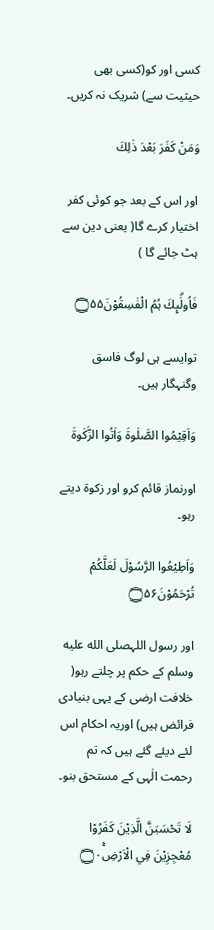کسی اور کو(کسی بھی حیثیت سے) شریک نہ کریں۔

وَمَنْ كَفَرَ بَعْدَ ذٰلِكَ

اور اس کے بعد جو کوئی کفر اختیار کرے گا( یعنی دین سے ہٹ جائے گا )

فَاُولٰۗىِٕكَ ہُمُ الْفٰسِقُوْنَ۝۵۵

توایسے ہی لوگ فاسق وگنہگار ہیں۔

وَاَقِيْمُوا الصَّلٰوۃَ وَاٰتُوا الزَّكٰوۃَ

اورنماز قائم کرو اور زکوۃ دیتے رہو۔

وَاَطِيْعُوا الرَّسُوْلَ لَعَلَّكُمْ تُرْحَمُوْنَ۝۵۶

اور رسول اللہصلى الله عليه وسلم کے حکم پر چلتے رہو( خلافت ارضی کے یہی بنیادی فرائض ہیں) اوریہ احکام اس لئے دیئے گئے ہیں کہ تم رحمت الٰہی کے مستحق بنو۔

لَا تَحْسَبَنَّ الَّذِيْنَ كَفَرُوْا مُعْجِزِيْنَ فِي الْاَرْضِ۝۰ۚ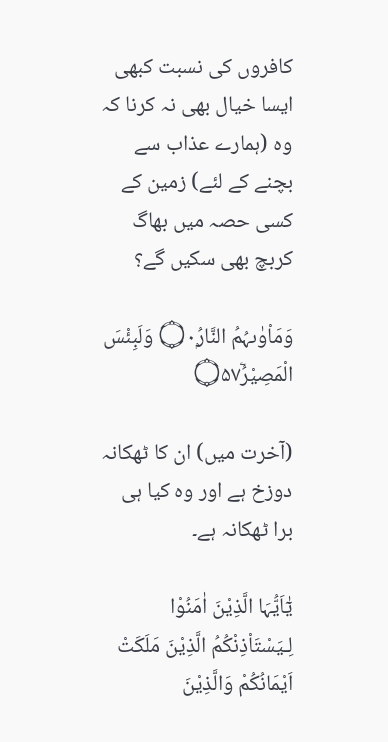کافروں کی نسبت کبھی ایسا خیال بھی نہ کرنا کہ وہ (ہمارے عذاب سے بچنے کے لئے) زمین کے کسی حصہ میں بھاگ کربچ بھی سکیں گے؟

وَمَاْوٰىہُمُ النَّارُ۝۰ۭ وَلَبِئْسَ الْمَصِيْرُ۝۵۷ۧ

(آخرت میں) ان کا ٹھکانہ دوزخ ہے اور وہ کیا ہی برا ٹھکانہ ہے۔

يٰٓاَيُّہَا الَّذِيْنَ اٰمَنُوْا لِـيَسْتَاْذِنْكُمُ الَّذِيْنَ مَلَكَتْ اَيْمَانُكُمْ وَالَّذِيْنَ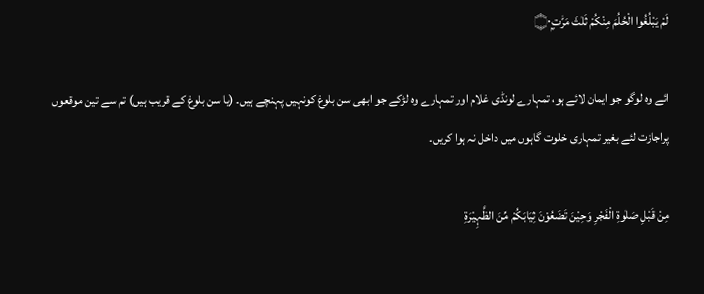لَمْ يَبْلُغُوا الْحُلُمَ مِنْكُمْ ثَلٰثَ مَرّٰتٍ۝۰ۭ

ائے وہ لوگو جو ایمان لائے ہو، تمہارے لونڈی غلام اور تمہارے وہ لڑکے جو ابھی سن بلوغ کونہیں پہنچے ہیں۔ (یا سن بلوغ کے قریب ہیں) تم سے تین موقعوں پراجازت لئے بغیر تمہاری خلوت گاہوں میں داخل نہ ہوا کریں۔

مِنْ قَبْلِ صَلٰوۃِ الْفَجْرِ وَحِيْنَ تَضَعُوْنَ ثِيَابَكُمْ مِّنَ الظَّہِيْرَۃِ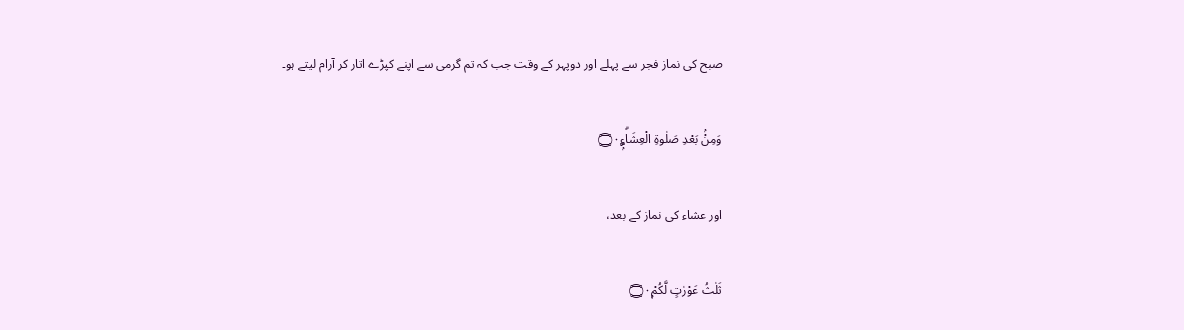صبح کی نماز فجر سے پہلے اور دوپہر کے وقت جب کہ تم گرمی سے اپنے کپڑے اتار کر آرام لیتے ہو۔

وَمِنْۢ بَعْدِ صَلٰوۃِ الْعِشَاۗءِ۝۰ۣۭ

اور عشاء کی نماز کے بعد،

ثَلٰثُ عَوْرٰتٍ لَّكُمْ۝۰ۭ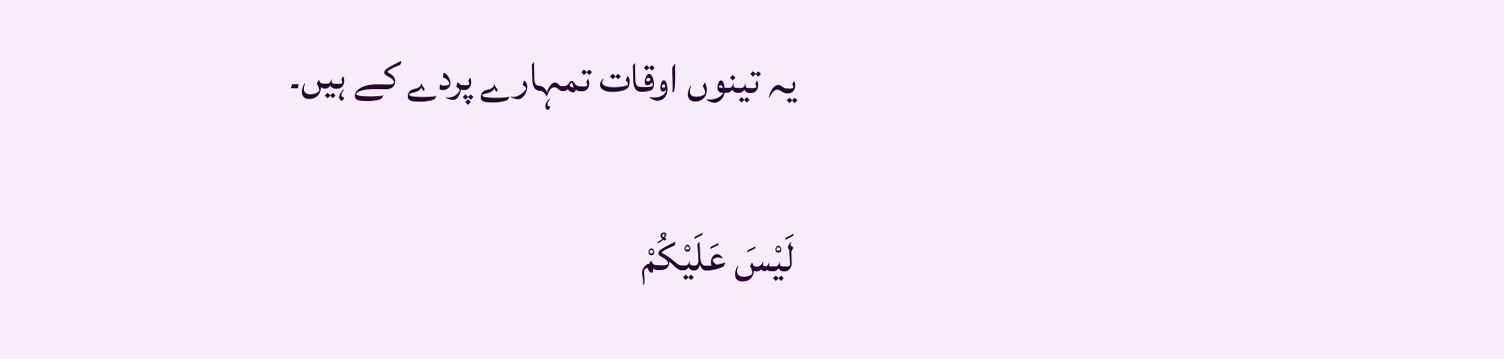یہ تینوں اوقات تمہارے پردے کے ہیں۔

لَيْسَ عَلَيْكُمْ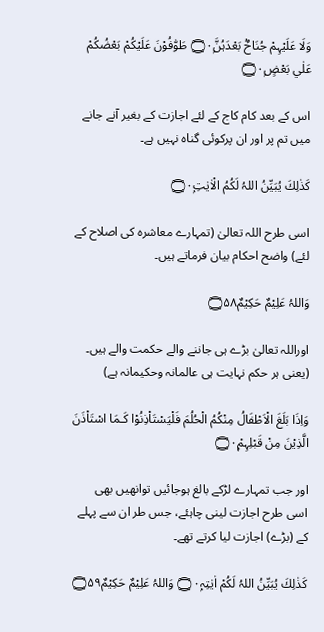وَلَا عَلَيْہِمْ جُنَاحٌۢ بَعْدَہُنَّ۝۰ۭ طَوّٰفُوْنَ عَلَيْكُمْ بَعْضُكُمْ عَلٰي بَعْضٍ۝۰ۭ

اس کے بعد کام کاج کے لئے اجازت کے بغیر آنے جانے میں تم پر اور ان پرکوئی گناہ نہیں ہے۔

كَذٰلِكَ يُبَيِّنُ اللہُ لَكُمُ الْاٰيٰتِ۝۰ۭ

اسی طرح اللہ تعالیٰ (تمہارے معاشرہ کی اصلاح کے لئے) واضح احکام بیان فرماتے ہیں۔

وَاللہُ عَلِيْمٌ حَكِيْمٌ۝۵۸

اوراللہ تعالیٰ بڑے ہی جاننے والے حکمت والے ہیں۔ (یعنی ہر حکم نہایت ہی عالمانہ وحکیمانہ ہے)

وَاِذَا بَلَغَ الْاَطْفَالُ مِنْكُمُ الْحُلُمَ فَلْيَسْتَاْذِنُوْا كَـمَا اسْتَاْذَنَ الَّذِيْنَ مِنْ قَبْلِہِمْ۝۰ۭ

اور جب تمہارے لڑکے بالغ ہوجائیں توانھیں بھی اسی طرح اجازت لینی چاہئے، جس طر ان سے پہلے کے (بڑے) اجازت لیا کرتے تھے۔

كَذٰلِكَ يُبَيِّنُ اللہُ لَكُمْ اٰيٰتِہٖ۝۰ۭ وَاللہُ عَلِيْمٌ حَكِيْمٌ۝۵۹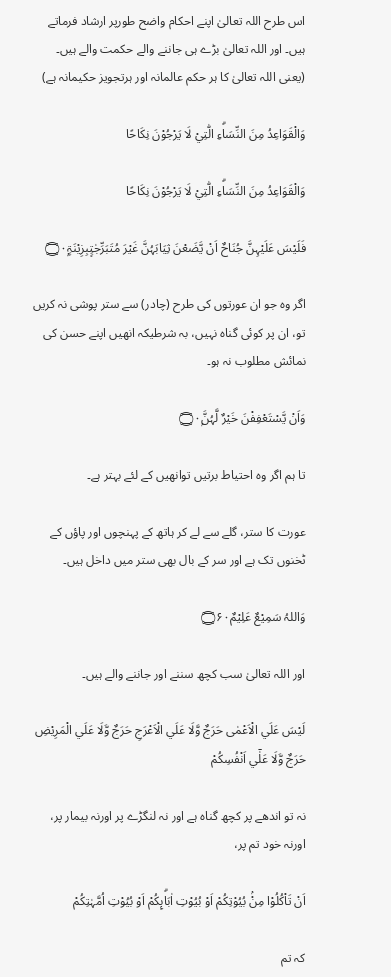اس طرح اللہ تعالیٰ اپنے احکام واضح طورپر ارشاد فرماتے ہیں۔ اور اللہ تعالیٰ بڑے ہی جاننے والے حکمت والے ہیں۔
(یعنی اللہ تعالیٰ کا ہر حکم عالمانہ اور ہرتجویز حکیمانہ ہے)

وَالْقَوَاعِدُ مِنَ النِّسَاۗءِ الّٰتِيْ لَا يَرْجُوْنَ نِكَاحًا

وَالْقَوَاعِدُ مِنَ النِّسَاۗءِ الّٰتِيْ لَا يَرْجُوْنَ نِكَاحًا

فَلَيْسَ عَلَيْہِنَّ جُنَاحٌ اَنْ يَّضَعْنَ ثِيَابَہُنَّ غَيْرَ مُتَبَرِّجٰتٍؚبِزِيْنَۃٍ۝۰ۭ

اگر وہ جو ان عورتوں کی طرح (چادر) سے ستر پوشی نہ کریں تو، ان پر کوئی گناہ نہیں، بہ شرطیکہ انھیں اپنے حسن کی نمائش مطلوب نہ ہو۔

وَاَنْ يَّسْتَعْفِفْنَ خَيْرٌ لَّہُنَّ۝۰ۭ

تا ہم اگر وہ احتیاط برتیں توانھیں کے لئے بہتر ہے۔

عورت کا ستر، گلے سے لے کر ہاتھ کے پہنچوں اور پاؤں کے ٹخنوں تک ہے اور سر کے بال بھی ستر میں داخل ہیں۔

وَاللہُ سَمِيْعٌ عَلِيْمٌ۝۶۰

اور اللہ تعالیٰ سب کچھ سننے اور جاننے والے ہیں۔

لَيْسَ عَلَي الْاَعْمٰى حَرَجٌ وَّلَا عَلَي الْاَعْرَجِ حَرَجٌ وَّلَا عَلَي الْمَرِيْضِ حَرَجٌ وَّلَا عَلٰٓي اَنْفُسِكُمْ

نہ تو اندھے پر کچھ گناہ ہے اور نہ لنگڑے پر اورنہ بیمار پر، اورنہ خود تم پر،

اَنْ تَاْكُلُوْا مِنْۢ بُيُوْتِكُمْ اَوْ بُيُوْتِ اٰبَاۗىِٕكُمْ اَوْ بُيُوْتِ اُمَّہٰتِكُمْ

کہ تم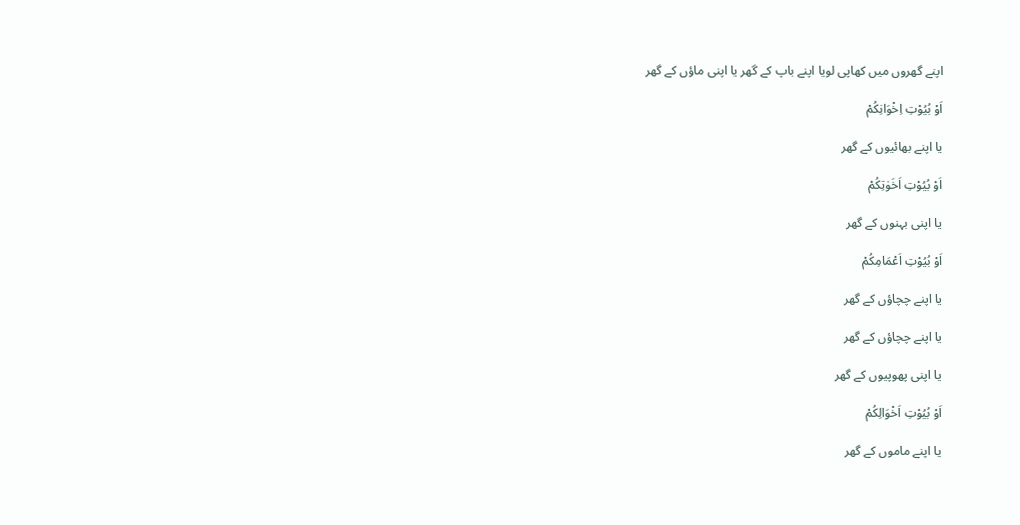اپنے گھروں میں کھاپی لویا اپنے باپ کے گھر یا اپنی ماؤں کے گھر

اَوْ بُيُوْتِ اِخْوَانِكُمْ

یا اپنے بھائیوں کے گھر

اَوْ بُيُوْتِ اَخَوٰتِكُمْ

یا اپنی بہنوں کے گھر

اَوْ بُيُوْتِ اَعْمَامِكُمْ

یا اپنے چچاؤں کے گھر

یا اپنے چچاؤں کے گھر

یا اپنی پھوپیوں کے گھر

اَوْ بُيُوْتِ اَخْوَالِكُمْ

یا اپنے ماموں کے گھر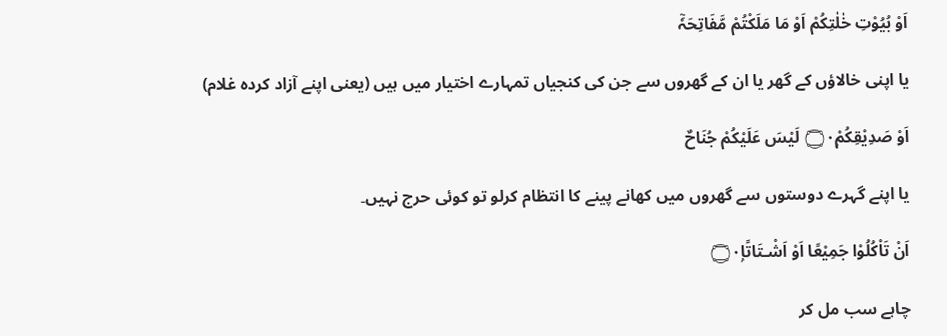اَوْ بُيُوْتِ خٰلٰتِكُمْ اَوْ مَا مَلَكْتُمْ مَّفَاتِحَہٗٓ

یا اپنی خالاؤں کے گھر یا ان کے گھروں سے جن کی کنجیاں تمہارے اختیار میں ہیں (یعنی اپنے آزاد کردہ غلام)

اَوْ صَدِيْقِكُمْ۝۰ۭ لَيْسَ عَلَيْكُمْ جُنَاحٌ

یا اپنے گہرے دوستوں سے گھروں میں کھانے پینے کا انتظام کرلو تو کوئی حرج نہیں۔

اَنْ تَاْكُلُوْا جَمِيْعًا اَوْ اَشْـتَاتًا۝۰ۭ

چاہے سب مل کر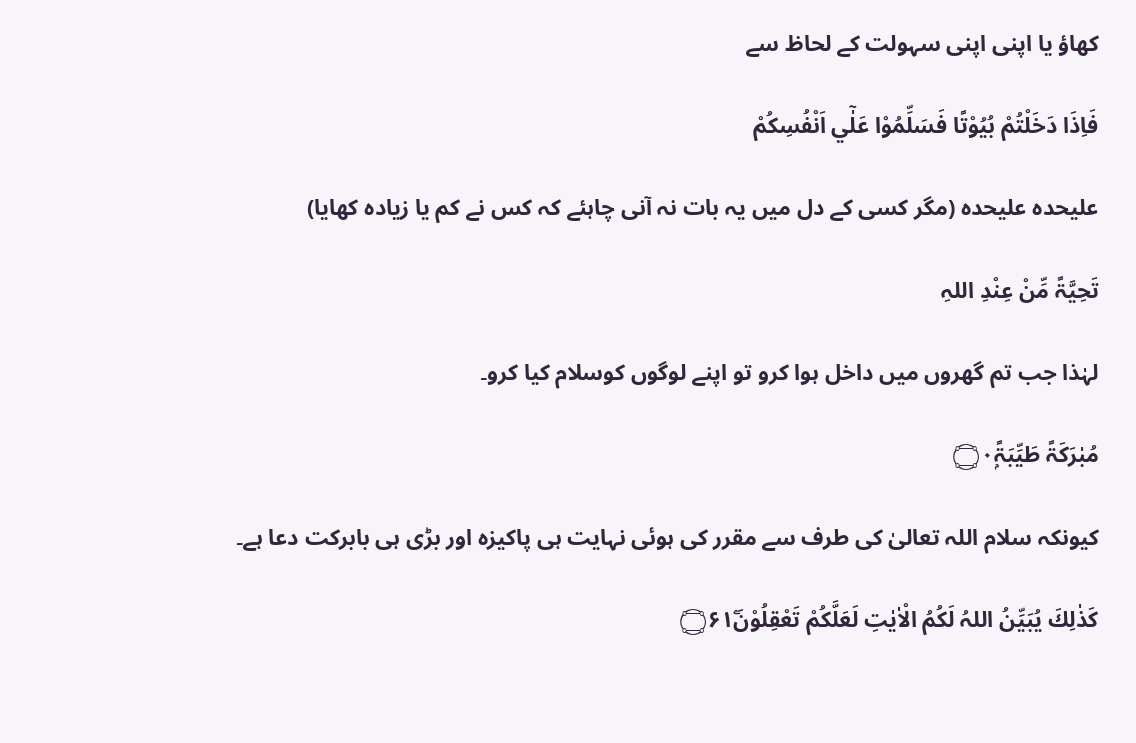کھاؤ یا اپنی اپنی سہولت کے لحاظ سے

فَاِذَا دَخَلْتُمْ بُيُوْتًا فَسَلِّمُوْا عَلٰٓي اَنْفُسِكُمْ

علیحدہ علیحدہ (مگر کسی کے دل میں یہ بات نہ آنی چاہئے کہ کس نے کم یا زیادہ کھایا)

تَحِيَّۃً مِّنْ عِنْدِ اللہِ

لہٰذا جب تم گھروں میں داخل ہوا کرو تو اپنے لوگوں کوسلام کیا کرو۔

مُبٰرَكَۃً طَيِّبَۃً۝۰ۭ

کیونکہ سلام اللہ تعالیٰ کی طرف سے مقرر کی ہوئی نہایت ہی پاکیزہ اور بڑی ہی بابرکت دعا ہے۔

كَذٰلِكَ يُبَيِّنُ اللہُ لَكُمُ الْاٰيٰتِ لَعَلَّكُمْ تَعْقِلُوْنَ۝۶۱ۧ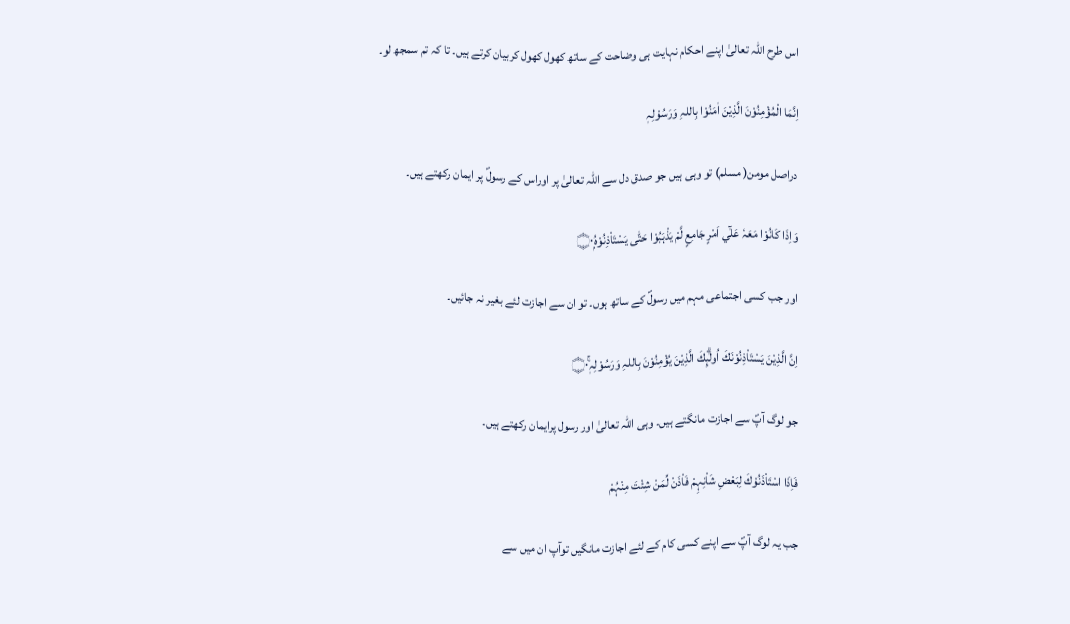اس طرح اللہ تعالیٰ اپنے احکام نہایت ہی وضاحت کے ساتھ کھول کھول کربیان کرتے ہیں۔ تا کہ تم سمجھ لو۔

اِنَّمَا الْمُؤْمِنُوْنَ الَّذِيْنَ اٰمَنُوْا بِاللہِ وَرَسُوْلِہٖ

دراصل مومن( مسلم) تو وہی ہیں جو صدق دل سے اللہ تعالیٰ پر اوراس کے رسولؐ پر ایمان رکھتے ہیں۔

وَاِذَا كَانُوْا مَعَہٗ عَلٰٓي اَمْرٍ جَامِعٍ لَّمْ يَذْہَبُوْا حَتّٰى يَسْتَاْذِنُوْہُ۝۰ۭ

اور جب کسی اجتماعی مہم میں رسولؐ کے ساتھ ہوں۔ تو ان سے اجازت لئے بغیر نہ جائیں۔

اِنَّ الَّذِيْنَ يَسْتَاْذِنُوْنَكَ اُولٰۗىِٕكَ الَّذِيْنَ يُؤْمِنُوْنَ بِاللہِ وَرَسُوْلِہٖ۝۰ۚ

جو لوگ آپؐ سے اجازت مانگتے ہیں۔ وہی اللہ تعالیٰ اور رسول پرایمان رکھتے ہیں۔

فَاِذَا اسْتَاْذَنُوْكَ لِبَعْضِ شَاْنِہِمْ فَاْذَنْ لِّمَنْ شِئْتَ مِنْہُمْ

جب یہ لوگ آپؐ سے اپنے کسی کام کے لئے اجازت مانگیں توآپ ان میں سے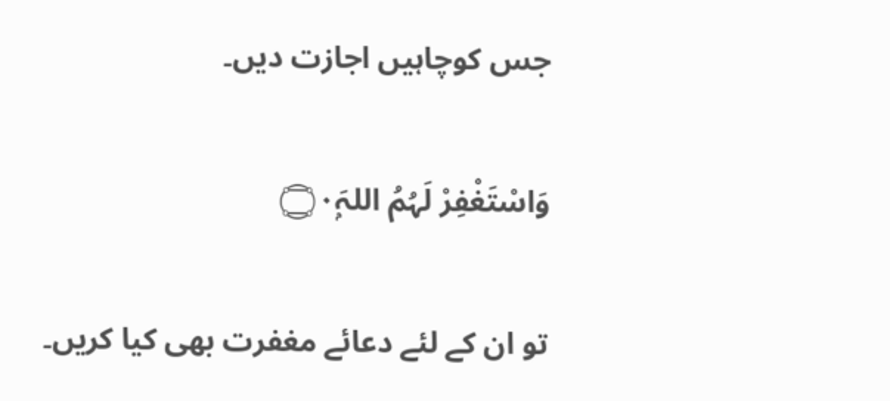جس کوچاہیں اجازت دیں۔

وَاسْتَغْفِرْ لَہُمُ اللہَ۝۰ۭ

تو ان کے لئے دعائے مغفرت بھی کیا کریں۔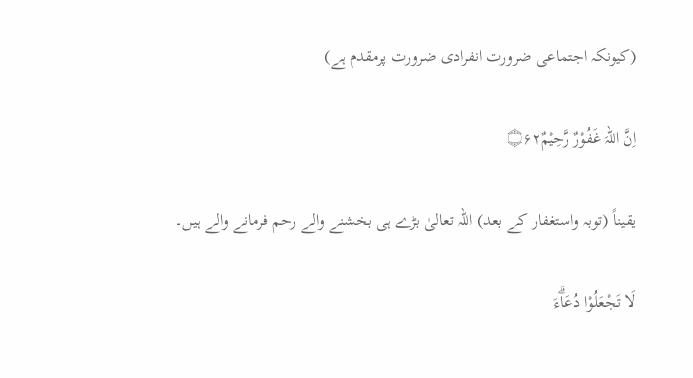(کیونکہ اجتماعی ضرورت انفرادی ضرورت پرمقدم ہے)

اِنَّ اللہَ غَفُوْرٌ رَّحِيْمٌ۝۶۲

یقیناً (توبہ واستغفار کے بعد) اللہ تعالیٰ بڑے ہی بخشنے والے رحم فرمانے والے ہیں۔

لَا تَجْعَلُوْا دُعَاۗءَ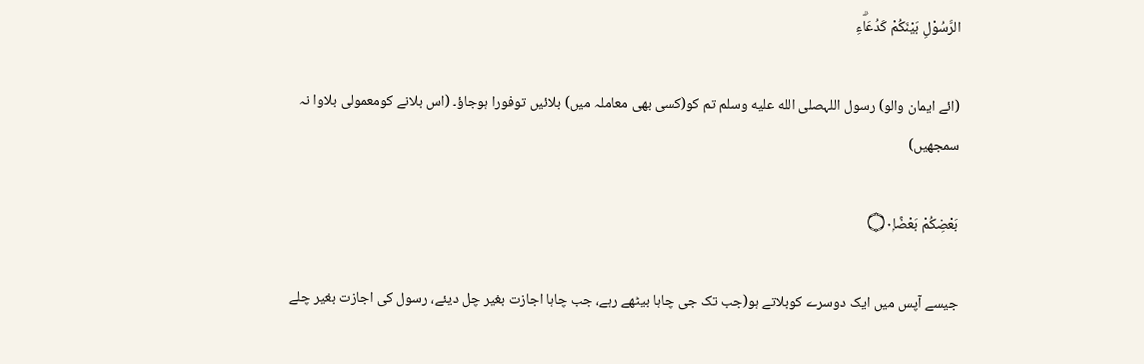الرَّسُوْلِ بَيْنَكُمْ كَدُعَاۗءِ

(ائے ایمان والو) رسول اللہصلى الله عليه وسلم تم کو(کسی بھی معاملہ میں) بلائیں توفورا ہوجاؤ۔ (اس بلانے کومعمولی بلاوا نہ سمجھیں)

بَعْضِكُمْ بَعْضًا۝۰ۭ

جیسے آپس میں ایک دوسرے کوبلاتے ہو(جب تک جی چاہا بیٹھے رہے، جب چاہا اجازت بغیر چل دیئے، رسول کی اجازت بغیر چلے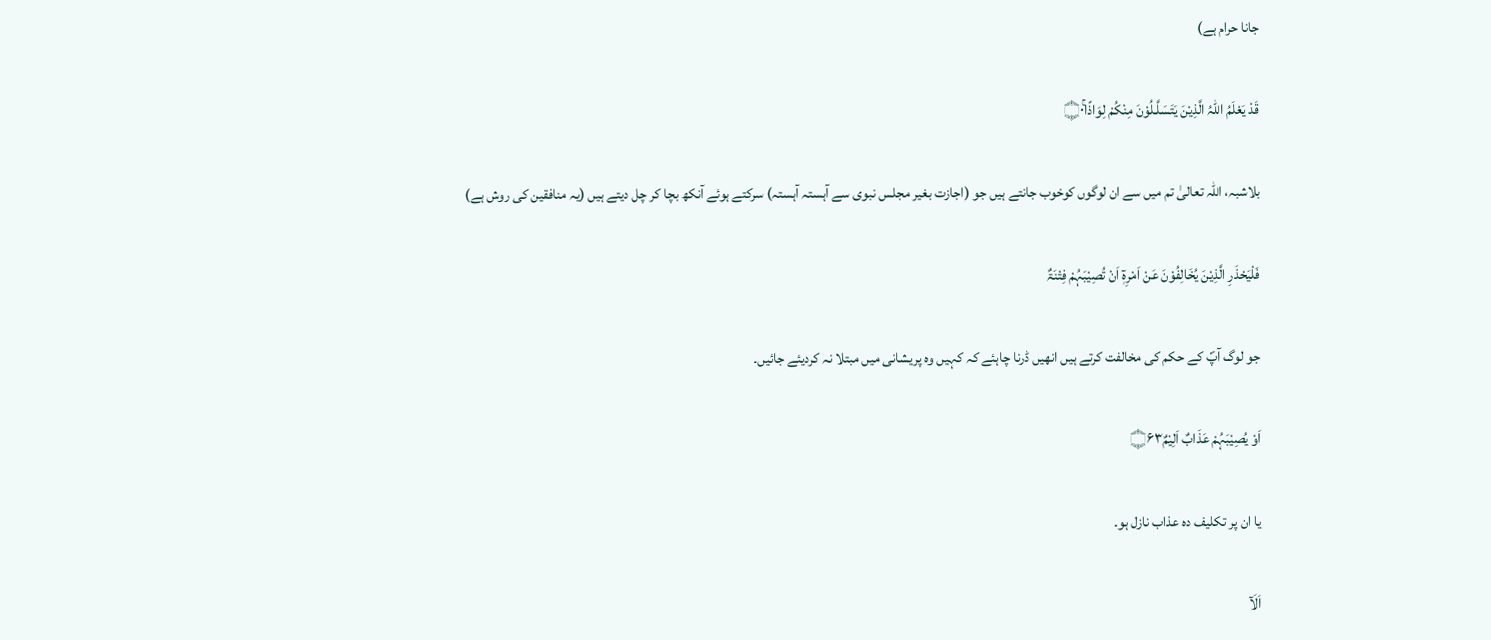جانا حرام ہے)

قَدْ يَعْلَمُ اللہُ الَّذِيْنَ يَتَسَلَّـلُوْنَ مِنْكُمْ لِوَاذًا۝۰ۚ

بلاشبہ، اللہ تعالیٰ تم میں سے ان لوگوں کوخوب جانتے ہیں جو (اجازت بغیر مجلس نبوی سے آہستہ آہستہ) سرکتے ہوئے آنکھ بچا کر چل دیتے ہیں (یہ منافقین کی روش ہے)

فَلْيَحْذَرِ الَّذِيْنَ يُخَالِفُوْنَ عَنْ اَمْرِہٖٓ اَنْ تُصِيْبَہُمْ فِتْنَۃٌ

جو لوگ آپؐ کے حکم کی مخالفت کرتے ہیں انھیں ڈرنا چاہئے کہ کہیں وہ پریشانی میں مبتلا نہ کردیئے جائیں۔

اَوْ يُصِيْبَہُمْ عَذَابٌ اَلِيْمٌ۝۶۳

یا ان پر تکلیف دہ عذاب نازل ہو۔

اَلَآ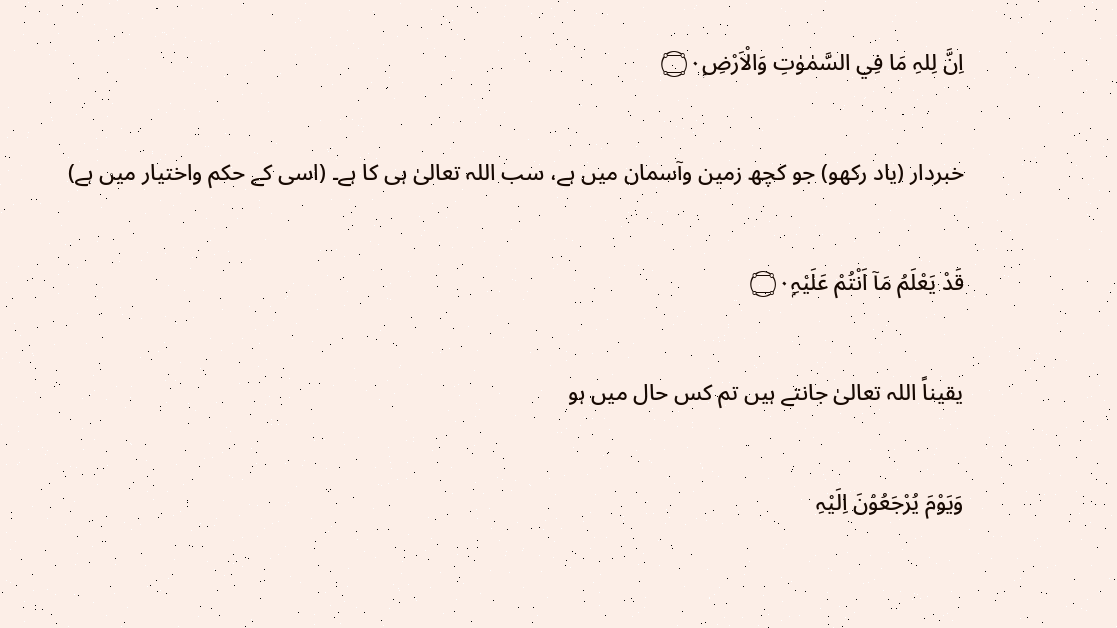اِنَّ لِلہِ مَا فِي السَّمٰوٰتِ وَالْاَرْضِ۝۰ۭ

خبردار (یاد رکھو) جو کچھ زمین وآسمان میں ہے، سب اللہ تعالیٰ ہی کا ہے۔ (اسی کے حکم واختیار میں ہے)

قَدْ يَعْلَمُ مَآ اَنْتُمْ عَلَيْہِ۝۰ۭ

یقیناً اللہ تعالیٰ جانتے ہیں تم کس حال میں ہو

وَيَوْمَ يُرْجَعُوْنَ اِلَيْہِ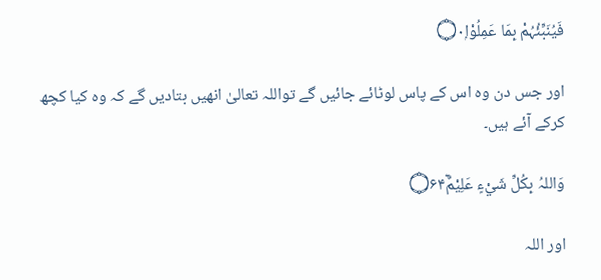فَيُنَبِّئُہُمْ بِمَا عَمِلُوْا۝۰ۭ

اور جس دن وہ اس کے پاس لوٹائے جائیں گے تواللہ تعالیٰ انھیں بتادیں گے کہ وہ کیا کچھ کرکے آئے ہیں۔

وَاللہُ بِكُلِّ شَيْءٍ عَلِيْمٌ۝۶۴ۧ

اور اللہ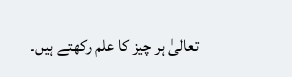تعالیٰ ہر چیز کا علم رکھتے ہیں۔